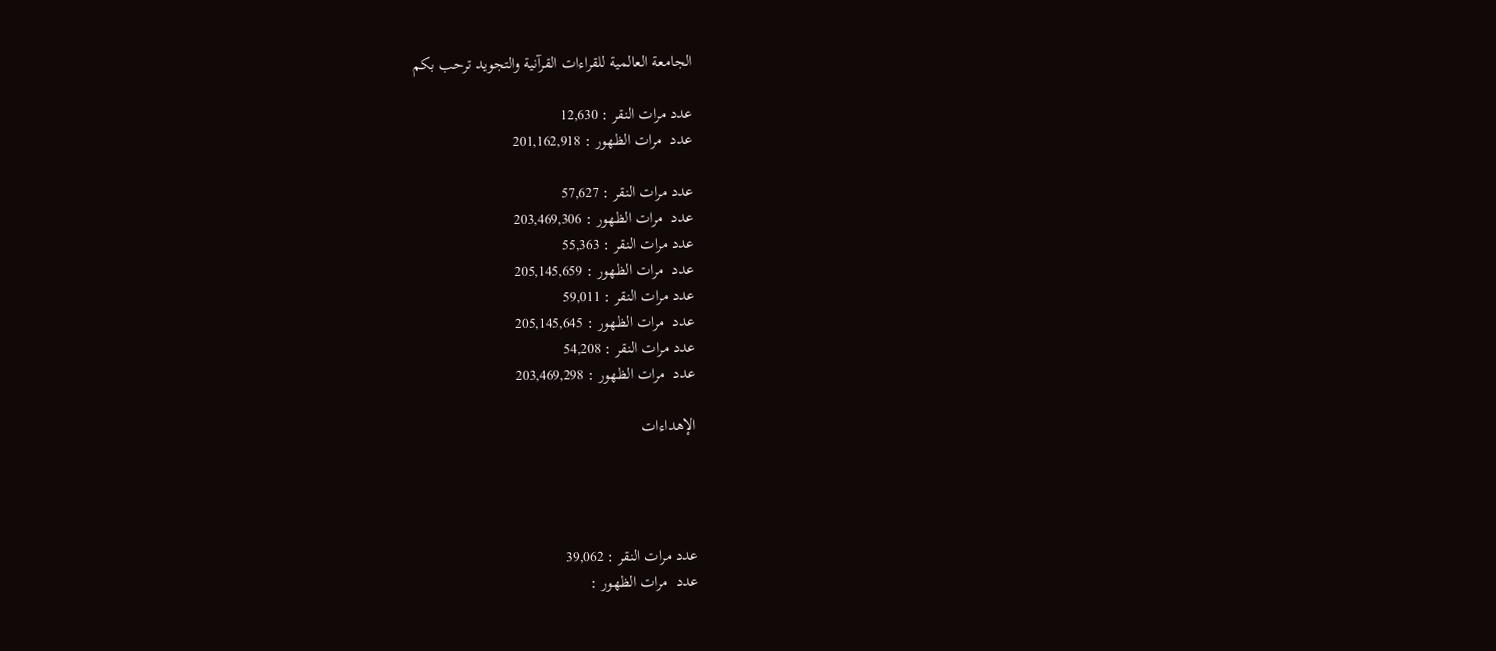الجامعة العالمية للقراءات القرآنية والتجويد ترحب بكم

عدد مرات النقر : 12,630
عدد  مرات الظهور : 201,162,918

عدد مرات النقر : 57,627
عدد  مرات الظهور : 203,469,306
عدد مرات النقر : 55,363
عدد  مرات الظهور : 205,145,659
عدد مرات النقر : 59,011
عدد  مرات الظهور : 205,145,645
عدد مرات النقر : 54,208
عدد  مرات الظهور : 203,469,298

الإهداءات




عدد مرات النقر : 39,062
عدد  مرات الظهور :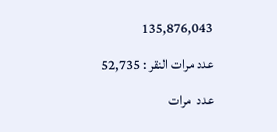135,876,043
عدد مرات النقر : 52,735
عدد  مرات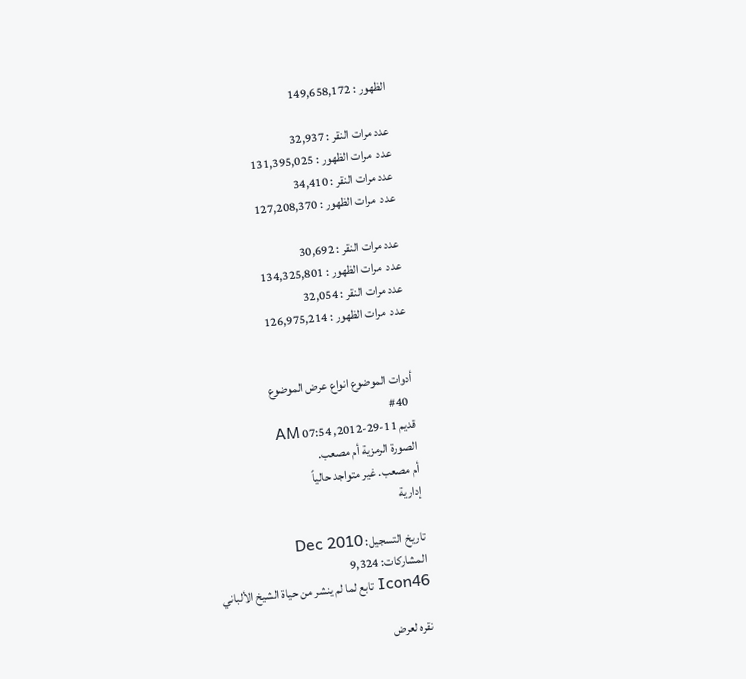الظهور : 149,658,172

عدد مرات النقر : 32,937
عدد  مرات الظهور : 131,395,025
عدد مرات النقر : 34,410
عدد  مرات الظهور : 127,208,370

عدد مرات النقر : 30,692
عدد  مرات الظهور : 134,325,801
عدد مرات النقر : 32,054
عدد  مرات الظهور : 126,975,214


أدوات الموضوع انواع عرض الموضوع
  #40
قديم 11-29-2012, 07:54 AM
الصورة الرمزية أم مصعب.
أم مصعب. غير متواجد حالياً
إدارية

تاريخ التسجيل: Dec 2010
المشاركات: 9,324
Icon46 تابع لما لم ينشر من حياة الشيخ الألباني

نقره لعرض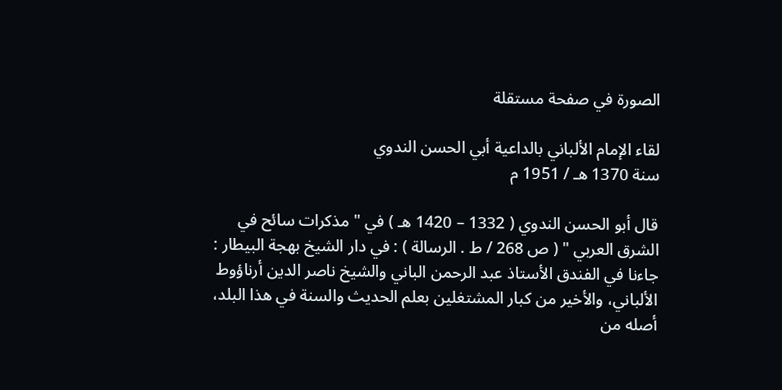الصورة في صفحة مستقلة

لقاء الإمام الألباني بالداعية أبي الحسن الندوي
سنة 1370 هـ / 1951 م

قال أبو الحسن الندوي ( 1332 – 1420 هـ ) في " مذكرات سائح في الشرق العربي " ( ص 268 / ط . الرسالة ) : في دار الشيخ بهجة البيطار :
جاءنا في الفندق الأستاذ عبد الرحمن الباني والشيخ ناصر الدين أرناؤوط الألباني، والأخير من كبار المشتغلين بعلم الحديث والسنة في هذا البلد، أصله من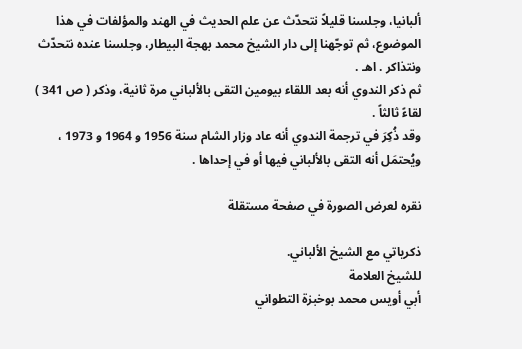ألبانيا، وجلسنا قليلاً نتحدّث عن علم الحديث في الهند والمؤلفات في هذا الموضوع، ثم توجّهنا إلى دار الشيخ محمد بهجة البيطار، وجلسنا عنده نتحدّث ونتذاكر . اهـ .
ثم ذكر الندوي أنه بعد اللقاء بيومين التقى بالألباني مرة ثانية، وذكر ( ص 341 ) لقاءً ثالثاً .
وقد ذُكِرَ في ترجمة الندوي أنه عاد وزار الشام سنة 1956 و 1964 و 1973 ، ويُحتمَل أنه التقى بالألباني فيها أو في إحداها .

نقره لعرض الصورة في صفحة مستقلة

ذكرياتي مع الشيخ الألباني.
للشيخ العلامة
أبي أويس محمد بوخبزة التطواني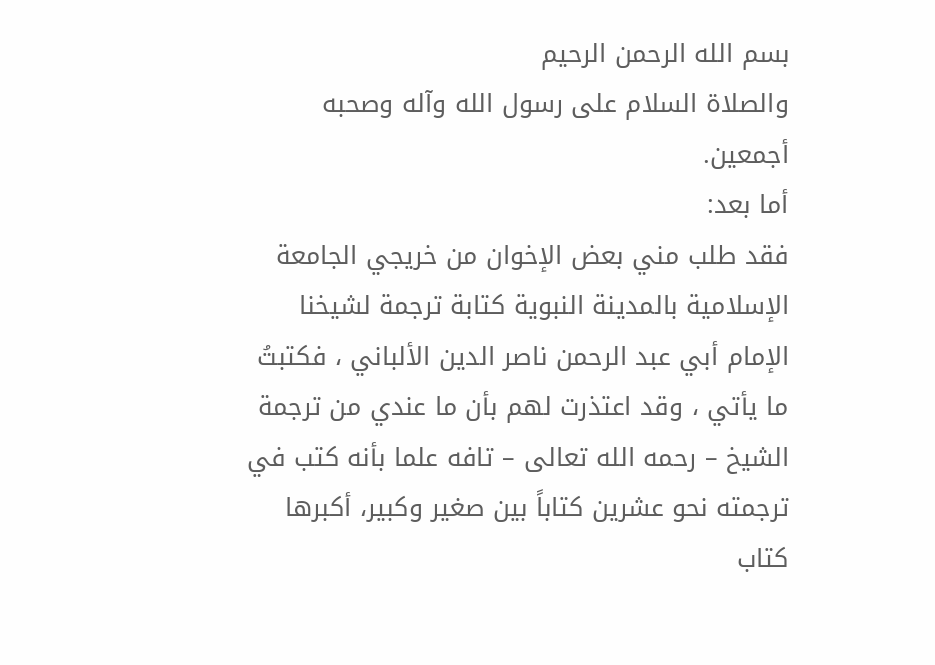بسم الله الرحمن الرحيم
والصلاة السلام على رسول الله وآله وصحبه أجمعين.
أما بعد:
فقد طلب مني بعض الإخوان من خريجي الجامعة الإسلامية بالمدينة النبوية كتابة ترجمة لشيخنا الإمام أبي عبد الرحمن ناصر الدين الألباني ، فكتبتُ ما يأتي ، وقد اعتذرت لهم بأن ما عندي من ترجمة الشيخ – رحمه الله تعالى – تافه علما بأنه كتب في ترجمته نحو عشرين كتاباً بين صغير وكبير، أكبرها كتاب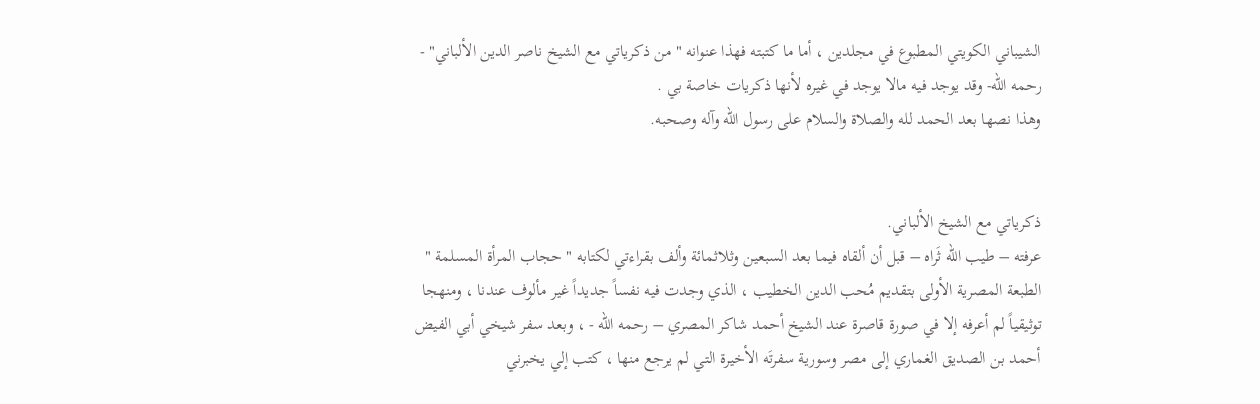الشيباني الكويتي المطبوع في مجلدين ، أما ما كتبته فهذا عنوانه " من ذكرياتي مع الشيخ ناصر الدين الألباني" - رحمه الله- وقد يوجد فيه مالا يوجد في غيره لأنها ذكريات خاصة بي .
وهذا نصها بعد الحمد لله والصلاة والسلام على رسول الله وآله وصحبه.


ذكرياتي مع الشيخ الألباني.
عرفته – طيب الله ثَراه – قبل أن ألقاه فيما بعد السبعين وثلاثمائة وألف بقراءتي لكتابه " حجاب المرأة المسلمة " الطبعة المصرية الأولى بتقديم مُحب الدين الخطيب ، الذي وجدت فيه نفساً جديداً غير مألوف عندنا ، ومنهجا توثيقياً لم أعرفه إلا في صورة قاصرة عند الشيخ أحمد شاكر المصري – رحمه الله - ، وبعد سفر شيخي أبي الفيض أحمد بن الصديق الغماري إلى مصر وسورية سفرتَه الأخيرة التي لم يرجع منها ، كتب إلي يخبرني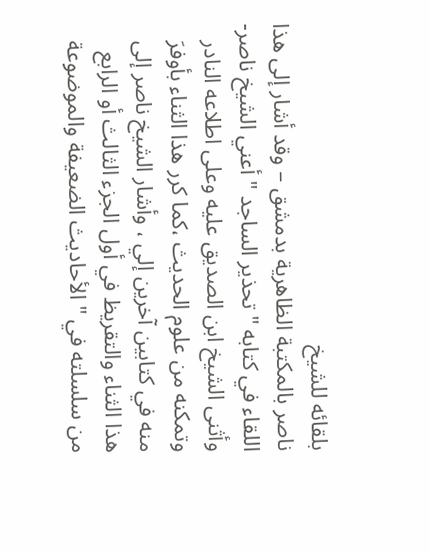بلقائه للشيخ
ناصر بالمكتبة الظاهرية بدمشق – وقد أشار إلى هذا اللقاء في كتابه " تحذير الساجد " أعني الشيخ ناصر- وأثنى الشيخ ابن الصديق عليه وعلى اطلاعه النادر وتمكنه من علوم الحديث ،كما كرر هذا الثناء بأوفرَ منه في كتابين آخرين إلي ، وأشار الشيخ ناصر إلى هذا الثناء والتقريظ في أول الجزء الثالث أو الرابع من سلسلته في " الأحاديث الضعيفة والموضوعة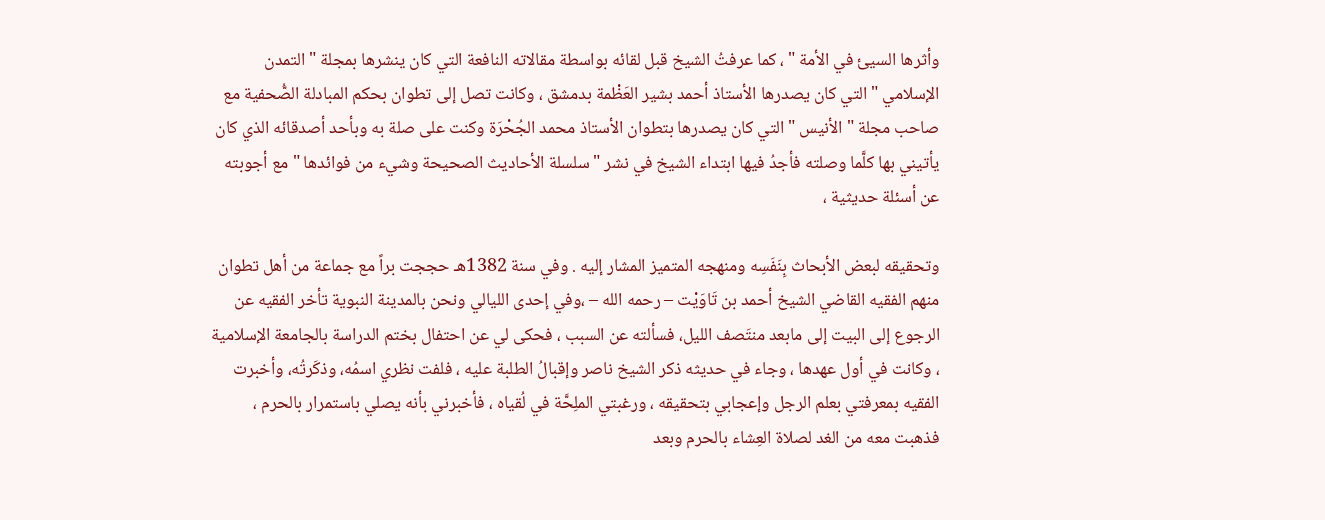وأثرها السيئ في الأمة " ، كما عرفتُ الشيخ قبل لقائه بواسطة مقالاته النافعة التي كان ينشرها بمجلة " التمدن الإسلامي " التي كان يصدرها الأستاذ أحمد بشير العَظْمة بدمشق ، وكانت تصل إلى تطوان بحكم المبادلة الصُّحفية مع صاحب مجلة " الأنيس " التي كان يصدرها بتطوان الأستاذ محمد الجُحْرَة وكنت على صلة به وبأحد أصدقائه الذي كان يأتيني بها كلَّما وصلته فأجدُ فيها ابتداء الشيخ في نشر " سلسلة الأحاديث الصحيحة وشيء من فوائدها " مع أجوبته عن أسئلة حديثية ،

وتحقيقه لبعض الأبحاث بِنَفَسِه ومنهجه المتميز المشار إليه . وفي سنة 1382هـ حججت براً مع جماعة من أهل تطوان منهم الفقيه القاضي الشيخ أحمد بن تَاوَيْت – رحمه الله – ،وفي إحدى الليالي ونحن بالمدينة النبوية تأخر الفقيه عن الرجوع إلى البيت إلى مابعد منتَصف الليل، فسألته عن السبب ، فحكى لي عن احتفال بختم الدراسة بالجامعة الإسلامية ، وكانت في أول عهدها ، وجاء في حديثه ذكر الشيخ ناصر وإقبالُ الطلبة عليه ، فلفت نظري اسمُه، وذكَرتُه، وأخبرت الفقيه بمعرفتي بعلم الرجل وإعجابي بتحقيقه ، ورغبتي الملِحَّة في لُقياه ، فأخبرني بأنه يصلي باستمرار بالحرم ، فذهبت معه من الغد لصلاة العِشاء بالحرم وبعد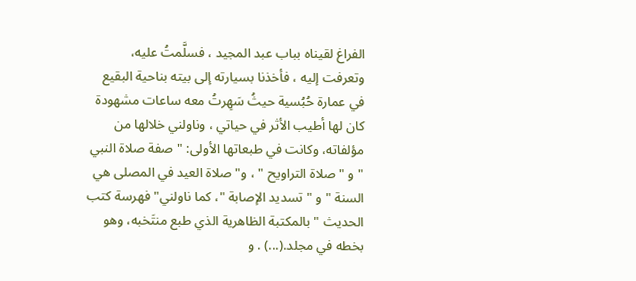الفراغ لقيناه بباب عبد المجيد ، فسلَّمتُ عليه، وتعرفت إليه ، فأخذنا بسيارته إلى بيته بناحية البقيع في عمارة حُبُسية حيثُ سَهِرتُ معه ساعات مشهودة كان لها أطيب الأثر في حياتي ، وناولني خلالها من مؤلفاته، وكانت في طبعاتها الأولى: " صفة صلاة النبي " و " صلاة التراويح " ، و" صلاة العيد في المصلى هي السنة " و " تسديد الإصابة "، كما ناولني" فهرسة كتب الحديث " بالمكتبة الظاهرية الذي طبع منتَخبه، وهو بخطه في مجلد.(...) . و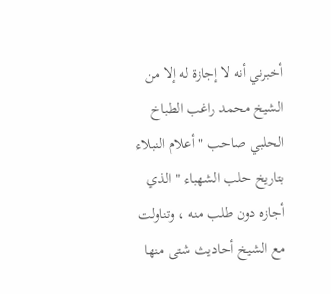أخبرني أنه لا إجازة له إلا من الشيخ محمد راغب الطباخ الحلبي صاحب " أعلام النبلاء بتاريخ حلب الشهباء " الذي أجازه دون طلب منه ، وتناولت مع الشيخ أحاديث شتى منها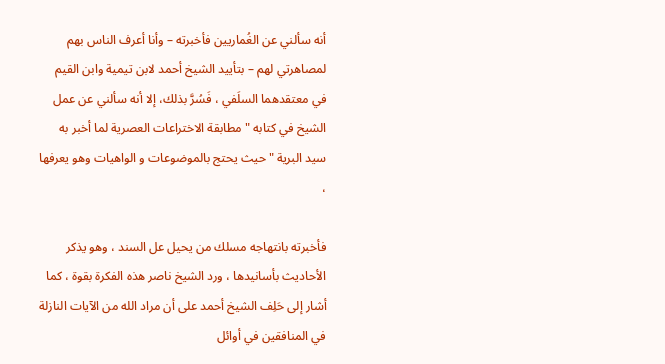أنه سألني عن الغُماريين فأخبرته – وأنا أعرف الناس بهم لمصاهرتي لهم – بتأييد الشيخ أحمد لابن تيمية وابن القيم في معتقدهما السلَفي ، فَسُرَّ بذلك، إلا أنه سألني عن عمل الشيخ في كتابه " مطابقة الاختراعات العصرية لما أخبر به سيد البرية " حيث يحتج بالموضوعات و الواهيات وهو يعرفها ،

فأخبرته بانتهاجه مسلك من يحيل عل السند ، وهو يذكر الأحاديث بأسانيدها ، ورد الشيخ ناصر هذه الفكرة بقوة ، كما أشار إلى حَلِف الشيخ أحمد على أن مراد الله من الآيات النازلة في المنافقين في أوائل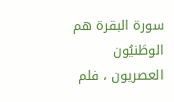سورة البقرة هم الوطَنيُون العصريون ، فلم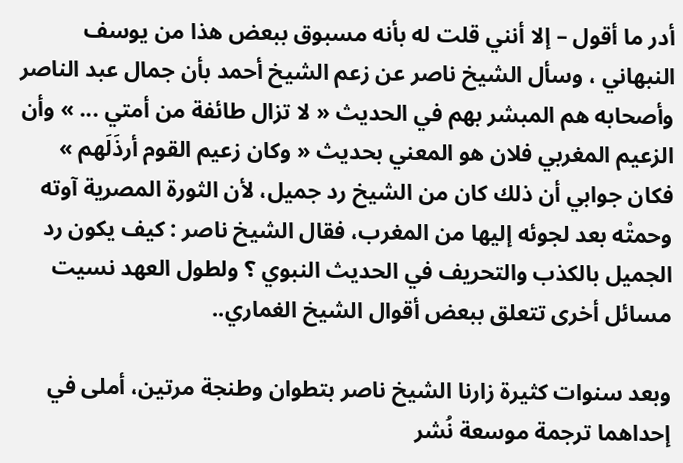أدر ما أقول – إلا أنني قلت له بأنه مسبوق ببعض هذا من يوسف النبهاني ، وسأل الشيخ ناصر عن زعم الشيخ أحمد بأن جمال عبد الناصر وأصحابه هم المبشر بهم في الحديث « لا تزال طائفة من أمتي ... » وأن الزعيم المغربي فلان هو المعني بحديث « وكان زعيم القوم أرذَلَهم » فكان جوابي أن ذلك كان من الشيخ رد جميل، لأن الثورة المصرية آوته وحمتْه بعد لجوئه إليها من المغرب، فقال الشيخ ناصر : كيف يكون رد الجميل بالكذب والتحريف في الحديث النبوي ؟ ولطول العهد نسيت مسائل أخرى تتعلق ببعض أقوال الشيخ الغماري..

وبعد سنوات كثيرة زارنا الشيخ ناصر بتطوان وطنجة مرتين، أملى في إحداهما ترجمة موسعة نُشر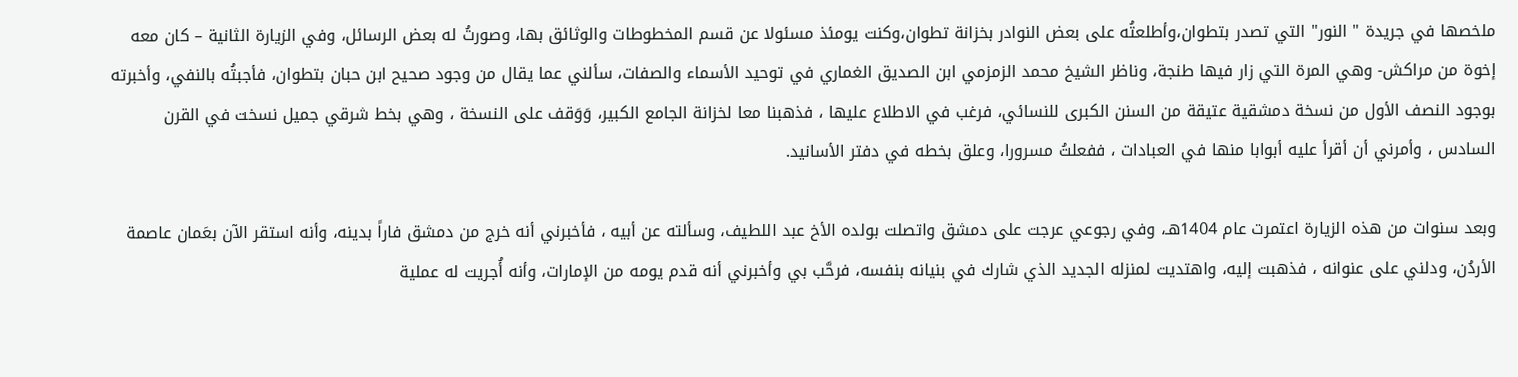ملخصها في جريدة " النور" التي تصدر بتطوان،وأطلعتُه على بعض النوادر بخزانة تطوان،وكنت يومئذ مسئولا عن قسم المخطوطات والوثائق بها، وصورتُ له بعض الرسائل، وفي الزيارة الثانية – كان معه إخوة من مراكش- وهي المرة التي زار فيها طنجة، وناظر الشيخ محمد الزمزمي ابن الصديق الغماري في توحيد الأسماء والصفات، سألني عما يقال من وجود صحيح ابن حبان بتطوان، فأجبتُه بالنفي، وأخبرته بوجود النصف الأول من نسخة دمشقية عتيقة من السنن الكبرى للنسائي، فرغب في الاطلاع عليها ، فذهبنا معا لخزانة الجامع الكبير، وَوَقف على النسخة ، وهي بخط شرقي جميل نسخت في القرن السادس ، وأمرني أن أقرأ عليه أبوابا منها في العبادات ، ففعلتُ مسرورا، وعلق بخطه في دفتر الأسانيد.

وبعد سنوات من هذه الزيارة اعتمرت عام 1404هـ، وفي رجوعي عرجت على دمشق واتصلت بولده الأخ عبد اللطيف، وسألته عن أبيه ، فأخبرني أنه خرج من دمشق فاراً بدينه، وأنه استقر الآن بعَمان عاصمة الأردُن، ودلني على عنوانه ، فذهبت إليه، واهتديت لمنزله الجديد الذي شارك في بنيانه بنفسه، فرحَّب بي وأخبرني أنه قدم يومه من الإمارات، وأنه أُجريت له عملية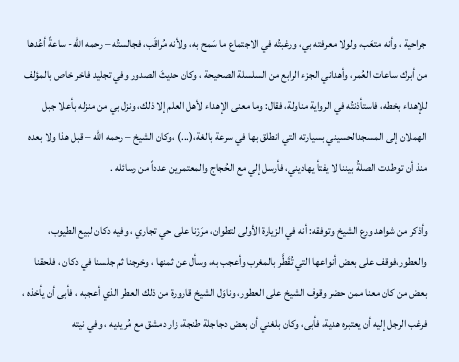جراحية ، وأنه متعَب، ولولا معرفته بي، ورغبتُه في الاجتماع ما سَمح به، ولأنه مُراقَب، فجالستُه – رحمه الله- ساعةً أعُدها من أبرك ساعات العُمر، وأهداني الجزء الرابع من السلسلة الصحيحة ، وكان حديثَ الصدور وفي تجليد فاخر خاص بالمؤلف للإهداء بخطه، فاستأذنتُه في الرواية مناولة، فقال: وما معنى الإهداء لأهل العلم إلا ذلك، ونزل بي من منزله بأعلا جبل الهملان إلى المسجدالحسيني بسيارته التي انطلق بها في سرعة بالغة،(...) ،وكان الشيخ – رحمه الله – قبل هذا ولا بعده منذ أن توطدت الصلةُ بيننا لا يفتأ يهاديني، فأرسل إلي مع الحُجاج والمعتمرين عدداً من رسائله .

وأذكر من شواهد ورع الشيخ وتوفقه: أنه في الزيارة الأولى لتطوان، مرَرْنا على حي تجاري ، وفيه دكان لبيع الطيوب، والعطور،فوقف على بعض أنواعها التي تُقَطَّر بالمغرب وأعجب به، وسأل عن ثمنها ، وخرجنا ثم جلسنا في دكان ، فلحقنا بعض من كان معنا ممن حضر وقوف الشيخ على العطور، وناوَل الشيخ قارورة من ذلك العطر الذي أعجبه ، فأبى أن يأخذه ، فرغب الرجل إليه أن يعتبره هدية، فأبى، وكان بلغني أن بعض دجاجلة طنجة، زار دمشق مع مُريديه ، وفي نيته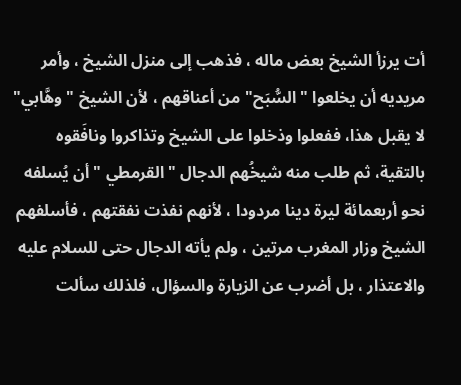أت يرزأ الشيخ بعض ماله ، فذهب إلى منزل الشيخ ، وأمر مريديه أن يخلعوا " السُّبَح" من أعناقهم ، لأن الشيخ " وهَّابي" لا يقبل هذا، ففعلوا وذخلوا على الشيخ وتذاكروا ونافَقوه بالتقية، ثم طلب منه شيخُهم الدجال " القرمطي " أن يُسلفه نحو أربعمائة ليرة دينا مردودا ، لأنهم نفذت نفقتهم ، فأسلفهم الشيخ وزار المغرب مرتين ، ولم يأته الدجال حتى للسلام عليه والاعتذار ، بل أضرب عن الزيارة والسؤال، فلذلك سألت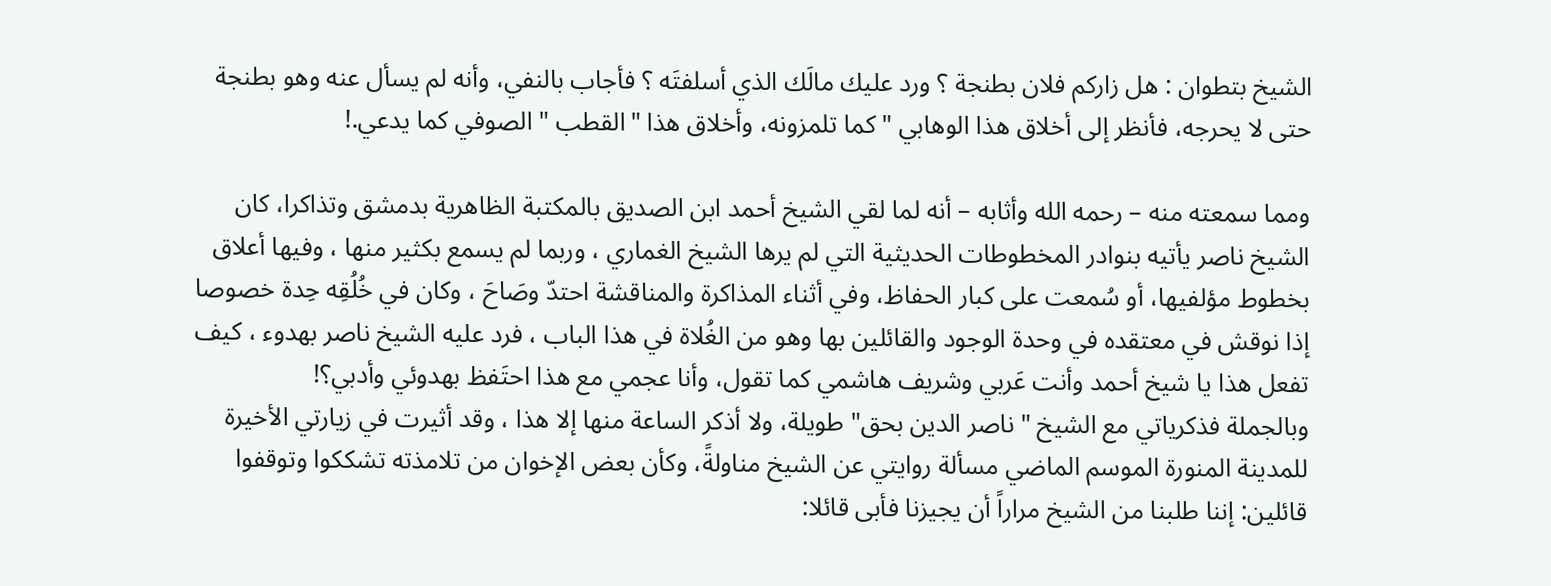الشيخ بتطوان : هل زاركم فلان بطنجة ؟ ورد عليك مالَك الذي أسلفتَه ؟ فأجاب بالنفي، وأنه لم يسأل عنه وهو بطنجة حتى لا يحرجه، فأنظر إلى أخلاق هذا الوهابي " كما تلمزونه، وأخلاق هذا "القطب " الصوفي كما يدعي.!

ومما سمعته منه – رحمه الله وأثابه – أنه لما لقي الشيخ أحمد ابن الصديق بالمكتبة الظاهرية بدمشق وتذاكرا، كان الشيخ ناصر يأتيه بنوادر المخطوطات الحديثية التي لم يرها الشيخ الغماري ، وربما لم يسمع بكثير منها ، وفيها أعلاق بخطوط مؤلفيها، أو سُمعت على كبار الحفاظ، وفي أثناء المذاكرة والمناقشة احتدّ وصَاحَ ، وكان في خُلُقِه حِدة خصوصا إذا نوقش في معتقده في وحدة الوجود والقائلين بها وهو من الغُلاة في هذا الباب ، فرد عليه الشيخ ناصر بهدوء ، كيف تفعل هذا يا شيخ أحمد وأنت عَربي وشريف هاشمي كما تقول، وأنا عجمي مع هذا احتَفظ بهدوئي وأدبي؟!
وبالجملة فذكرياتي مع الشيخ " ناصر الدين بحق" طويلة، ولا أذكر الساعة منها إلا هذا ، وقد أثيرت في زيارتي الأخيرة للمدينة المنورة الموسم الماضي مسألة روايتي عن الشيخ مناولةً، وكأن بعض الإخوان من تلامذته تشككوا وتوقفوا قائلين: إننا طلبنا من الشيخ مراراً أن يجيزنا فأبى قائلا: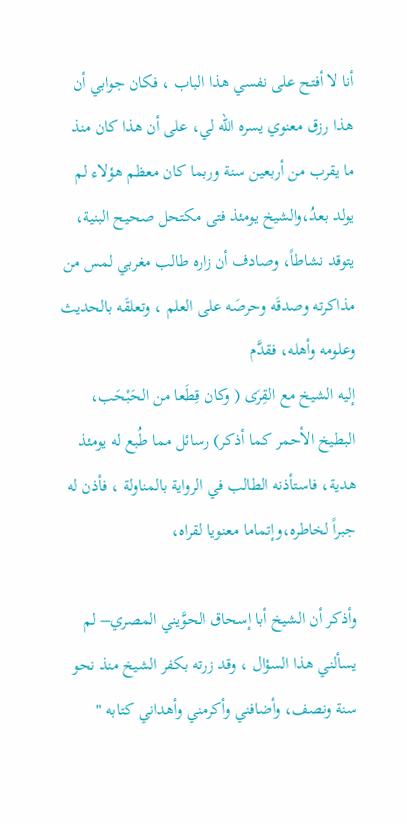أنا لا أفتح على نفسي هذا الباب ، فكان جوابي أن هذا رزق معنوي يسره الله لي، على أن هذا كان منذ ما يقرب من أربعين سنة وربما كان معظم هؤلاء لم يولد بعدُ،والشيخ يومئذ فتى مكتحل صحيح البنية، يتوقد نشاطاً، وصادف أن زاره طالب مغربي لمس من مذاكرته وصدقَه وحرصَه على العلم ، وتعلقَه بالحديث وعلومه وأهله، فقدَّم
إليه الشيخ مع القِرَى ( وكان قِطَعا من الحَبْحَب، البطيخ الأحمر كما أذكر) رسائل مما طُبع له يومئذ هدية، فاستأذنه الطالب في الرواية بالمناولة ، فأذن له جبراً لخاطره،وإتماما معنويا لقراه،

وأذكر أن الشيخ أبا إسحاق الحوَّيني المصري– لم يسألني هذا السؤال ، وقد زرته بكفر الشيخ منذ نحو سنة ونصف، وأضافني وأكرمني وأهداني كتابه "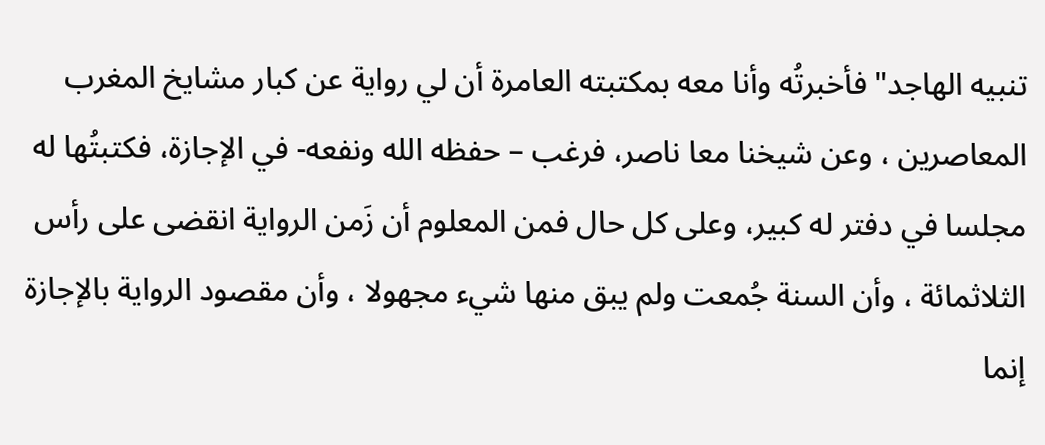تنبيه الهاجد" فأخبرتُه وأنا معه بمكتبته العامرة أن لي رواية عن كبار مشايخ المغرب المعاصرين ، وعن شيخنا معا ناصر، فرغب – حفظه الله ونفعه- في الإجازة، فكتبتُها له مجلسا في دفتر له كبير، وعلى كل حال فمن المعلوم أن زَمن الرواية انقضى على رأس الثلاثمائة ، وأن السنة جُمعت ولم يبق منها شيء مجهولا ، وأن مقصود الرواية بالإجازة إنما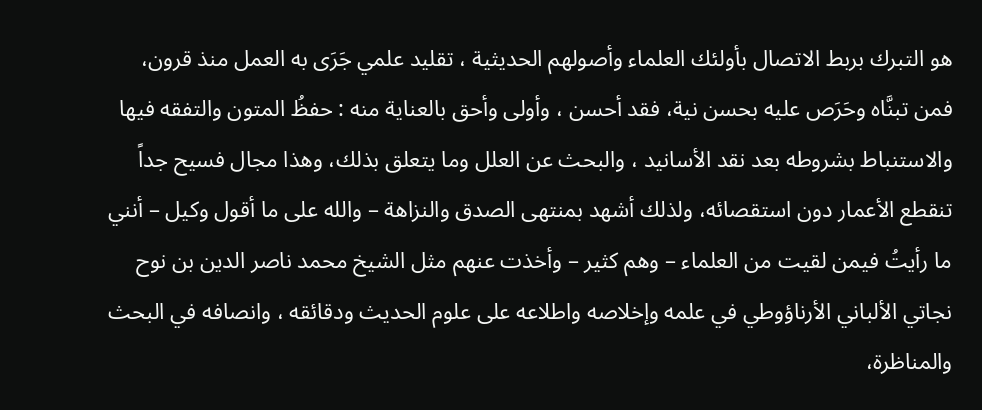هو التبرك بربط الاتصال بأولئك العلماء وأصولهم الحديثية ، تقليد علمي جَرَى به العمل منذ قرون، فمن تبنَّاه وحَرَص عليه بحسن نية، فقد أحسن ، وأولى وأحق بالعناية منه : حفظُ المتون والتفقه فيها والاستنباط بشروطه بعد نقد الأسانيد ، والبحث عن العلل وما يتعلق بذلك، وهذا مجال فسيح جداً تنقطع الأعمار دون استقصائه، ولذلك أشهد بمنتهى الصدق والنزاهة – والله على ما أقول وكيل – أنني ما رأيتُ فيمن لقيت من العلماء – وهم كثير – وأخذت عنهم مثل الشيخ محمد ناصر الدين بن نوح نجاتي الألباني الأرناؤوطي في علمه وإخلاصه واطلاعه على علوم الحديث ودقائقه ، وانصافه في البحث والمناظرة،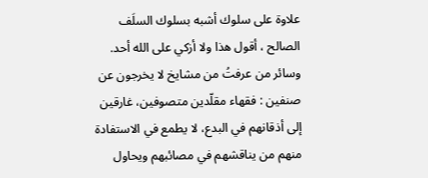علاوة على سلوك أشبه بسلوك السلَف الصالح ، أقول هذا ولا أزكي على الله أحد. وسائر من عرفتُ من مشايخ لا يخرجون عن صنفين : فقهاء مقلّدين متصوفين، غارقين إلى أذقانهم في البدع، لا يطمع في الاستفادة منهم من يناقشهم في مصائبهم ويحاول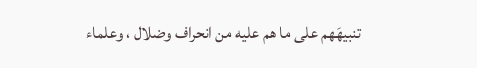تنبيهَهم على ما هم عليه من انحراف وضلال ، وعلماء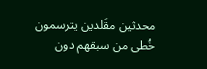محدثين مقَلدين يترسمون خُطى من سبقهم دون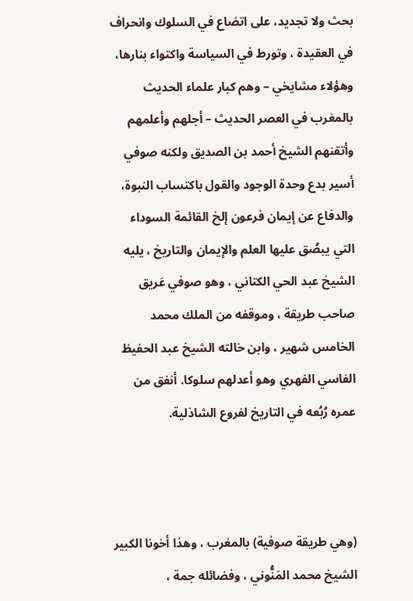بحث ولا تجديد، على اتضاع في السلوك وانحراف في العقيدة ، وتورط في السياسة واكتواء بنارها، وهؤلاء مشايخي – وهم كبار علماء الحديث بالمغرب في العصر الحديث – أجلهم وأعلمهم وأتقنهم الشيخ أحمد بن الصديق ولكنه صوفي أسير بدع وحدة الوجود والقول باكتساب النبوة، والدفاع عن إيمان فرعون إلخ القائمة السوداء التي يبصُق عليها العلم والإيمان والتاريخ ، يليه الشيخ عبد الحي الكتاني ، وهو صوفي عَريق صاحب طريقة ، وموقفه من الملك محمد الخامس شهير ، وابن خالته الشيخ عبد الحفيظ الفاسي الفهري وهو أعدلهم سلوكا. أنفق من عمره رُبُعه في التاريخ لفروع الشاذلية.



(وهي طريقة صوفية) بالمغرب ، وهذا أخونا الكبير الشيخ محمد المَنُّوني ، وفضائله جمة ،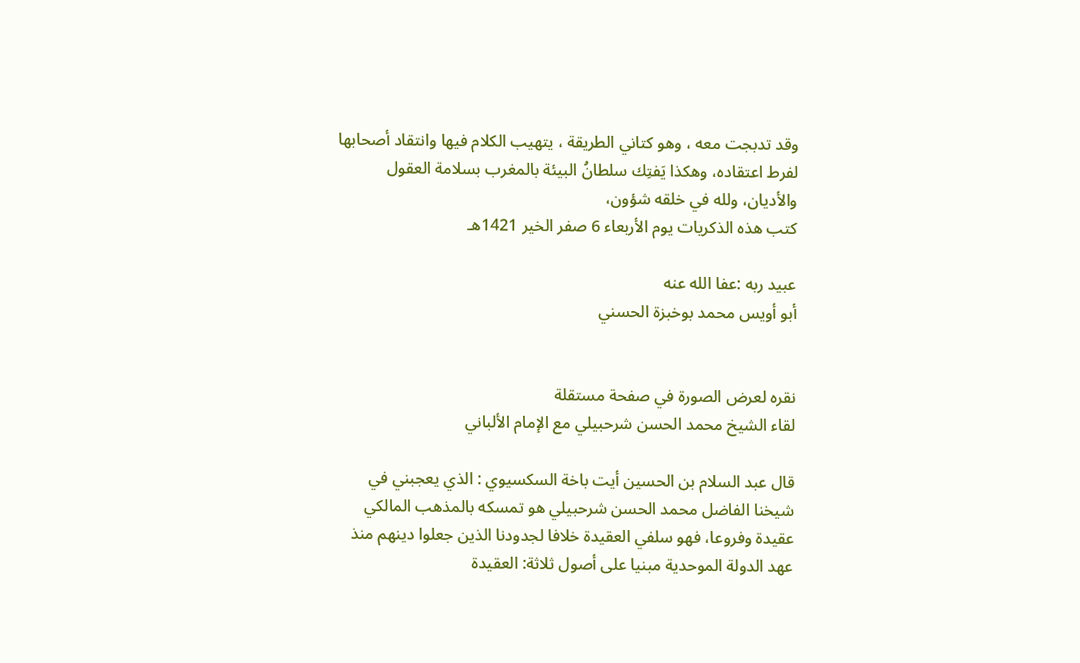وقد تدبجت معه ، وهو كتاني الطريقة ، يتهيب الكلام فيها وانتقاد أصحابها لفرط اعتقاده، وهكذا يَفتِك سلطانُ البيئة بالمغرب بسلامة العقول والأديان، ولله في خلقه شؤون،
كتب هذه الذكريات يوم الأربعاء 6 صفر الخير 1421هـ

عبيد ربه :عفا الله عنه
أبو أويس محمد بوخبزة الحسني


نقره لعرض الصورة في صفحة مستقلة
لقاء الشيخ محمد الحسن شرحبيلي مع الإمام الألباني

قال عبد السلام بن الحسين أيت باخة السكسيوي : الذي يعجبني في شيخنا الفاضل محمد الحسن شرحبيلي هو تمسكه بالمذهب المالكي عقيدة وفروعا، فهو سلفي العقيدة خلافا لجدودنا الذين جعلوا دينهم منذ عهد الدولة الموحدية مبنيا على أصول ثلاثة: العقيدة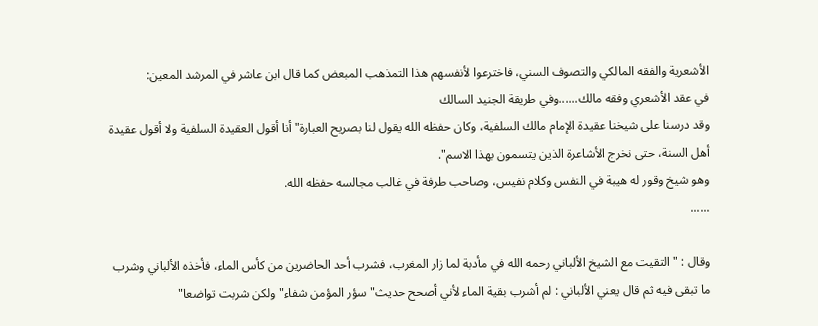الأشعرية والفقه المالكي والتصوف السني، فاخترعوا لأنفسهم هذا التمذهب المبعض كما قال ابن عاشر في المرشد المعين:
في عقد الأشعري وفقه مالك......وفي طريقة الجنيد السالك
وقد درسنا على شيخنا عقيدة الإمام مالك السلفية، وكان حفظه الله يقول لنا بصريح العبارة" أنا أقول العقيدة السلفية ولا أقول عقيدة أهل السنة، حتى نخرج الأشاعرة الذين يتسمون بهذا الاسم".
وهو شيخ وقور له هيبة في النفس وكلام نفيس، وصاحب طرفة في غالب مجالسه حفظه الله.
......

وقال : "التقيت مع الشيخ الألباني رحمه الله في مأدبة لما زار المغرب، فشرب أحد الحاضرين من كأس الماء، فأخذه الألباني وشرب ما تبقى فيه ثم قال يعني الألباني : لم أشرب بقية الماء لأني أصحح حديث" سؤر المؤمن شفاء" ولكن شربت تواضعا"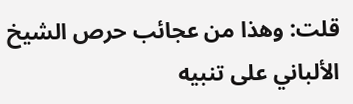قلت: وهذا من عجائب حرص الشيخ الألباني على تنبيه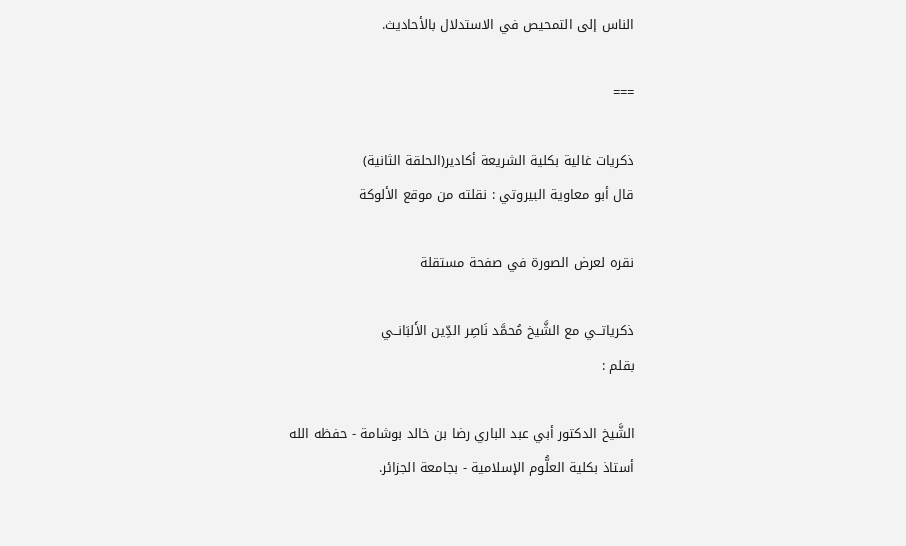الناس إلى التمحيص في الاستدلال بالأحاديث.

===

ذكريات غالية بكلية الشريعة أكادير(الحلقة الثانية)
قال أبو معاوية البيروتي : نقلته من موقع الألوكة

نقره لعرض الصورة في صفحة مستقلة

ذكرياتــي مع الشَّيخ مُحمَّد نَاصِر الدِّين الأَلبَانــي
بقلم :

الشَّيخ الدكتور أبي عبد الباري رضا بن خالد بوشامة - حفظه الله
أستاذ بكلية العلُّوم الإسلامية - بجامعة الجزائر.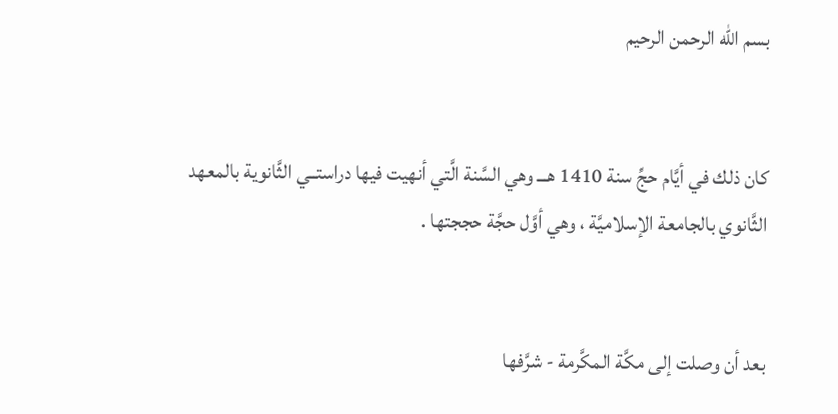بسم الله الرحمن الرحيم


كان ذلك في أيَّام حجِّ سنة 1410 هـــ وهي السَّنة الَّتي أنهيت فيها دراستــي الثَّانوية بالمعهد الثَّانوي بالجامعة الإسلاميَّة ، وهي أوَّل حجَّة حججتها .


بعد أن وصلت إلى مكَّة المكَّرمة - شرَّفها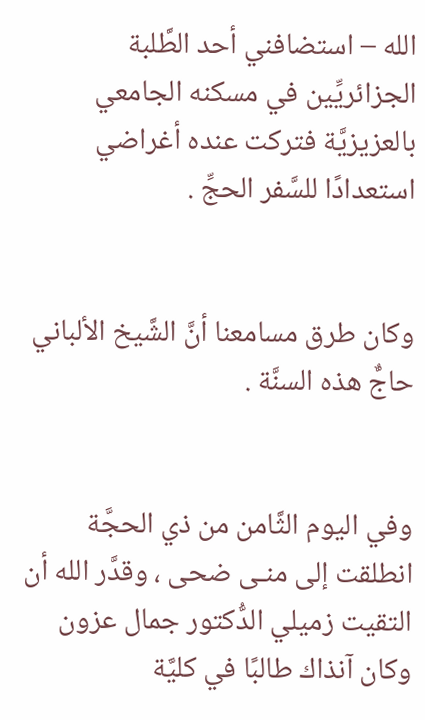الله – استضافني أحد الطَّلبة الجزائريِّين في مسكنه الجامعي بالعزيزيَّة فتركت عنده أغراضي استعدادًا للسَّفر الحجِّ .


وكان طرق مسامعنا أنَّ الشَّيخ الألباني حاجٌّ هذه السنَّة .


وفي اليوم الثَّامن من ذي الحجَّة انطلقت إلى منـى ضحى ، وقدَّر الله أن التقيت زميلي الدُّكتور جمال عزون وكان آنذاك طالبًا في كليَّة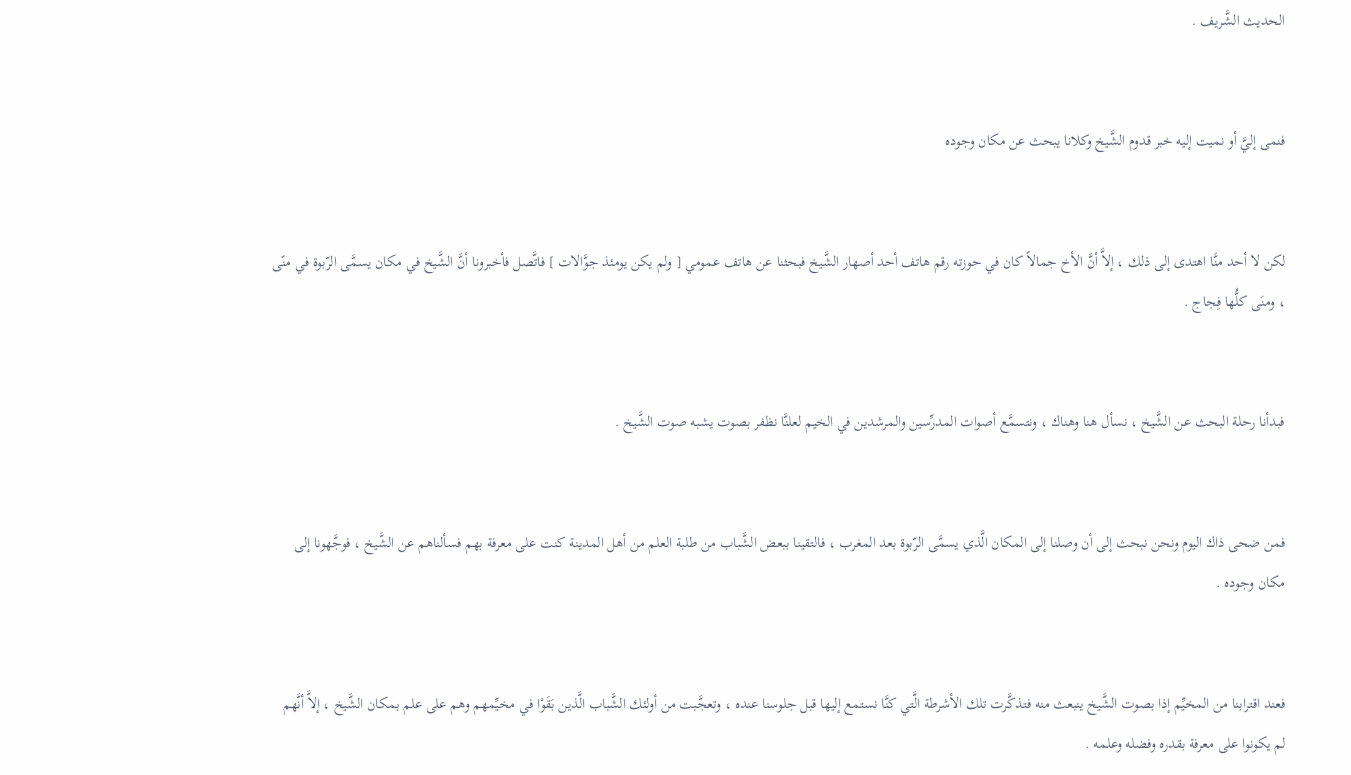الحديث الشَّريف .


فنمى إليَّ أو نميت إليه خبر قدوم الشَّيخ وكلانا يبحث عن مكان وجوده


لكن لا أحد منَّا اهتدى إلى ذلك ، إلاَّ أنَّ الأخ جمالاً كان في حوزته رقم هاتف أحد أصهار الشَّيخ فبحثنا عن هاتف عمومي [ ولم يكن يومئذ جوَّالات ] فاتَّصل فأخبرونا أنَّ الشَّيخ في مكان يسمَّى الرّبوة في منًى ، ومنَى كلُّها فِجاج .


فبدأنا رحلة البحث عن الشَّيخ ، نسأل هنا وهناك ، ونتسمَّع أصوات المدرِّسين والمرشدين في الخيم لعلنَّا نظفر بصوت يشبه صوت الشَّيخ .


فمن ضحى ذاك اليوم ونحن نبحث إلى أن وصلنا إلى المكان الَّذي يسمَّى الرّبوة بعد المغرب ، فالتقينا ببعض الشَّباب من طلبة العلم من أهل المدينة كنت على معرفة بهم فسألناهم عن الشَّيخ ، فوجَّهونا إلى مكان وجوده .


فعند اقترابنا من المخيِّم إذا بصوت الشَّيخ ينبعث منه فتذكَّرت تلك الأشرطة الَّتي كنَّا نستمع إليها قبل جلوسنا عنده ، وتعجَّبت من أولئك الشَّباب الَّذين بَقَوْا في مخيِّمهم وهم على علم بمكان الشَّيخ ، إلاَّ أنَّهم لم يكونوا على معرفة بقدره وفضله وعلمه .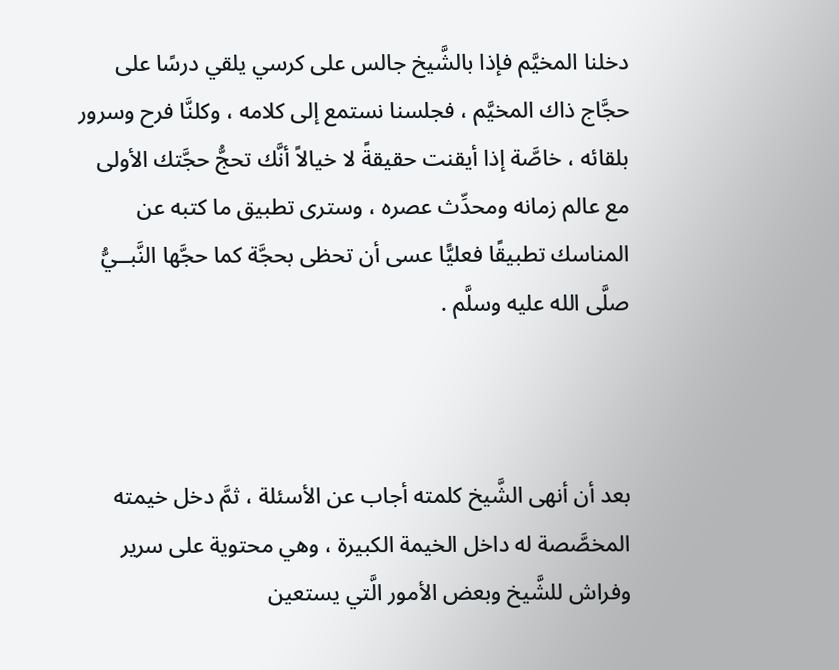دخلنا المخيَّم فإذا بالشَّيخ جالس على كرسي يلقي درسًا على حجَّاج ذاك المخيَّم ، فجلسنا نستمع إلى كلامه ، وكلنَّا فرح وسرور بلقائه ، خاصَّة إذا أيقنت حقيقةً لا خيالاً أنَّك تحجُّ حجَّتك الأولى مع عالم زمانه ومحدِّث عصره ، وسترى تطبيق ما كتبه عن المناسك تطبيقًا فعليًّا عسى أن تحظى بحجَّة كما حجَّها النَّبــيُّ صلَّى الله عليه وسلَّم .



بعد أن أنهى الشَّيخ كلمته أجاب عن الأسئلة ، ثمَّ دخل خيمته المخصَّصة له داخل الخيمة الكبيرة ، وهي محتوية على سرير وفراش للشَّيخ وبعض الأمور الَّتي يستعين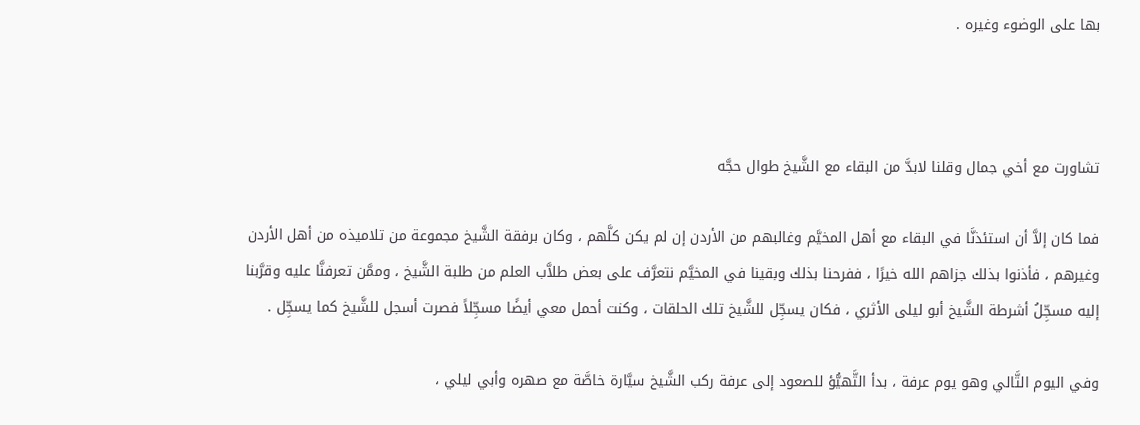بها على الوضوء وغيره .



تشاورت مع أخي جمال وقلنا لابدَّ من البقاء مع الشَّيخ طوال حجَّه

فما كان إلاَّ أن استئذنَّا في البقاء مع أهل المخيَّم وغالبهم من الأردن إن لم يكن كلَّهم ، وكان برفقة الشَّيخ مجموعة من تلاميذه من أهل الأردن وغيرهم ، فأذنوا بذلك جزاهم الله خيرًا ، ففرحنا بذلك وبقينا في المخيَّم نتعرَّف على بعض طلاَّب العلم من طلبة الشَّيخ ، وممَّن تعرفنَّا عليه وقرَّبنا إليه مسجِّلُ أشرطة الشَّيخ أبو ليلى الأثري ، فكان يسجِّل للشَّيخ تلك الحلقات ، وكنت أحمل معي أيضًا مسجِّلاً فصرت أسجل للشَّيخ كما يسجِّل .

وفي اليوم التَّالي وهو يوم عرفة ، بدأ التَّهيُّؤ للصعود إلى عرفة ركب الشَّيخ سيَّارة خاصَّة مع صهره وأبي ليلي ،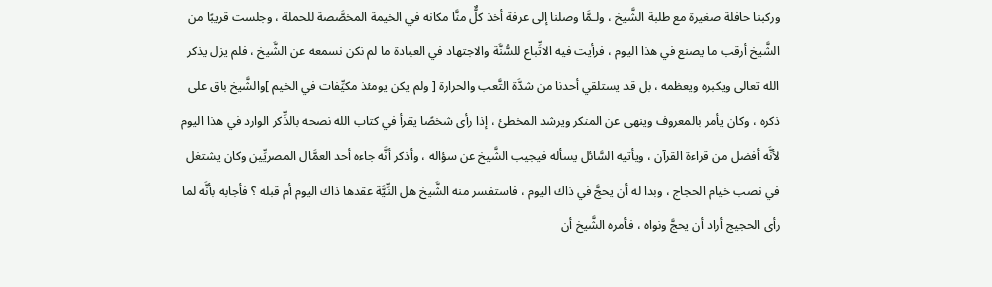وركبنا حافلة صغيرة مع طلبة الشَّيخ ، ولـمَّا وصلنا إلى عرفة أخذ كلٌّ منَّا مكانه في الخيمة المخصَّصة للحملة ، وجلست قريبًا من الشَّيخ أرقب ما يصنع في هذا اليوم ، فرأيت فيه الاتِّباع للسُّنَّة والاجتهاد في العبادة ما لم نكن نسمعه عن الشَّيخ ، فلم يزل يذكر الله تعالى ويكبره ويعظمه ، بل قد يستلقي أحدنا من شدَّة التَّعب والحرارة [ ولم يكن يومئذ مكيِّفات في الخيم ]والشَّيخ باق على ذكره ، وكان يأمر بالمعروف وينهى عن المنكر ويرشد المخطئ ، إذا رأى شخصًا يقرأ في كتاب الله نصحه بالذِّكر الوارد في هذا اليوم لأنَّه أفضل من قراءة القرآن ، ويأتيه السَّائل يسأله فيجيب الشَّيخ عن سؤاله ، وأذكر أنَّه جاءه أحد العمَّال المصريِّين وكان يشتغل في نصب خيام الحجاج ، وبدا له أن يحجَّ في ذاك اليوم ، فاستفسر منه الشَّيخ هل النِّيَّة عقدها ذاك اليوم أم قبله ؟ فأجابه بأنَّه لما رأى الحجيج أراد أن يحجَّ ونواه ، فأمره الشَّيخ أن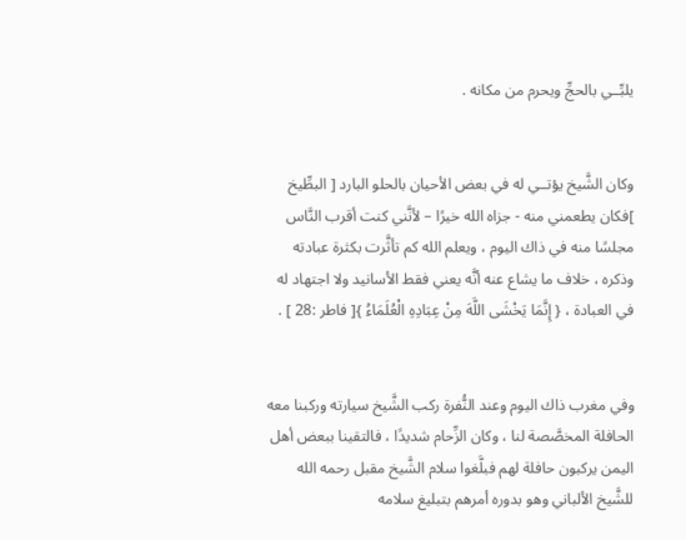يلبِّــي بالحجِّ ويحرم من مكانه .


وكان الشَّيخ يؤتــي له في بعض الأحيان بالحلو البارد [ البطِّيخ ]فكان يطعمني منه - جزاه الله خيرًا – لأنَّني كنت أقرب النَّاس مجلسًا منه في ذاك اليوم ، ويعلم الله كم تأثَّرت بكثرة عبادته وذكره ، خلاف ما يشاع عنه أنَّه يعني فقط الأسانيد ولا اجتهاد له في العبادة ، { إِنَّمَا يَخْشَى اللَّهَ مِنْ عِبَادِهِ الْعُلَمَاءُ }[ فاطر :28 ] .


وفي مغرب ذاك اليوم وعند النُّفرة ركب الشَّيخ سيارته وركبنا معه الحافلة المخصَّصة لنا ، وكان الزِّحام شديدًا ، فالتقينا ببعض أهل اليمن يركبون حافلة لهم فبلَّغوا سلام الشَّيخ مقبل رحمه الله للشَّيخ الألباني وهو بدوره أمرهم بتبليغ سلامه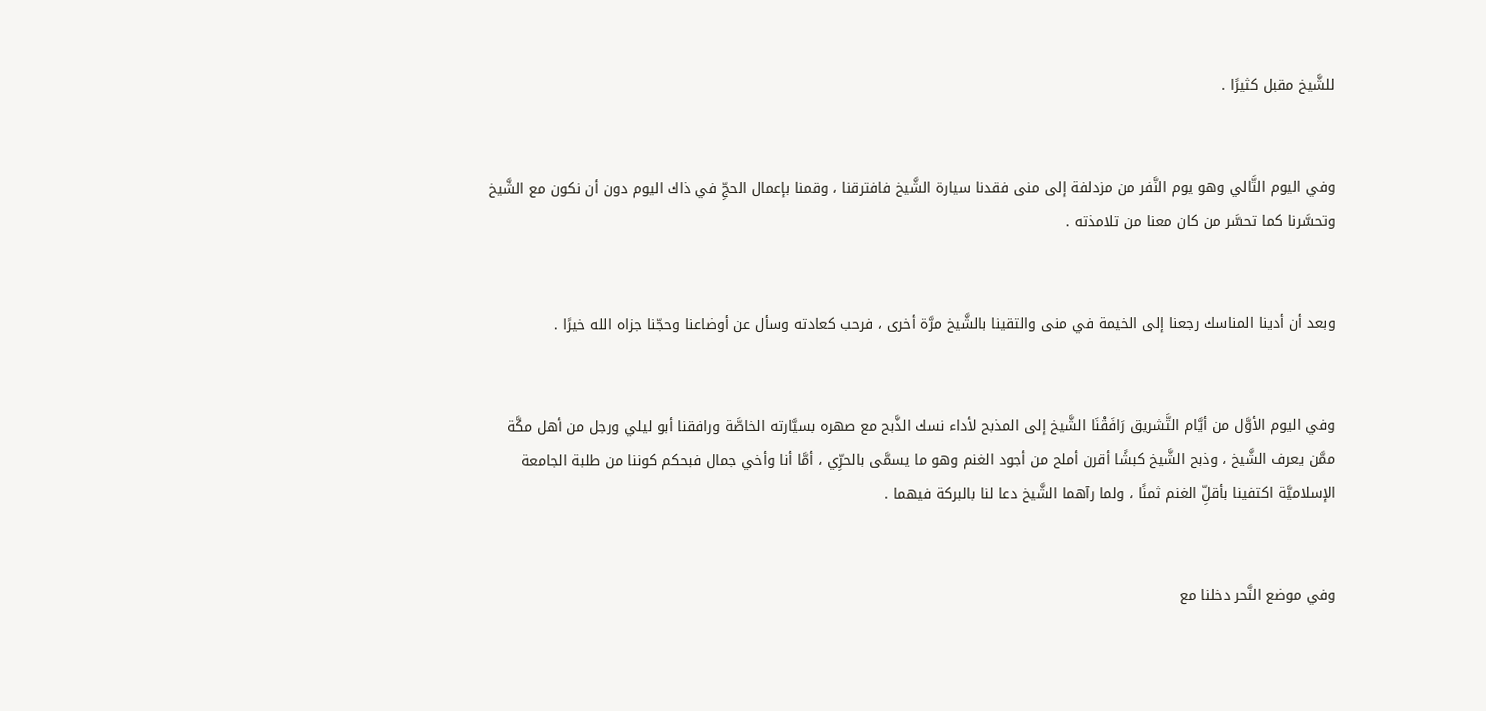للشَّيخ مقبل كثيرًا .


وفي اليوم التَّالي وهو يوم النَّفر من مزدلفة إلى منى فقدنا سيارة الشَّيخ فافترقنا ، وقمنا بإعمال الحجِّ في ذاك اليوم دون أن نكون مع الشَّيخ وتحسَّرنا كما تحسَّر من كان معنا من تلامذته .


وبعد أن أدينا المناسك رجعنا إلى الخيمة في منى والتقينا بالشَّيخ مرَّة أخرى ، فرحب كعادته وسأل عن أوضاعنا وحجّنا جزاه الله خيرًا .


وفي اليوم الأوَّل من أيَّام التَّشريق رَافَقْنَا الشَّيخ إلى المذبح لأداء نسك الذَّبح مع صهره بسيَّارته الخاصَّة ورافقنا أبو ليلي ورجل من أهل مكَّة ممَّن يعرف الشَّيخ ، وذبح الشَّيخ كبشًا أقرن أملح من أجود الغنم وهو ما يسمَّى بالحرِّي ، أمَّا أنا وأخي جمال فبحكم كوننا من طلبة الجامعة الإسلاميَّة اكتفينا بأقلِّ الغنم ثمنًا ، ولما رآهما الشَّيخ دعا لنا بالبركة فيهما .


وفي موضع النَّحر دخلنا مع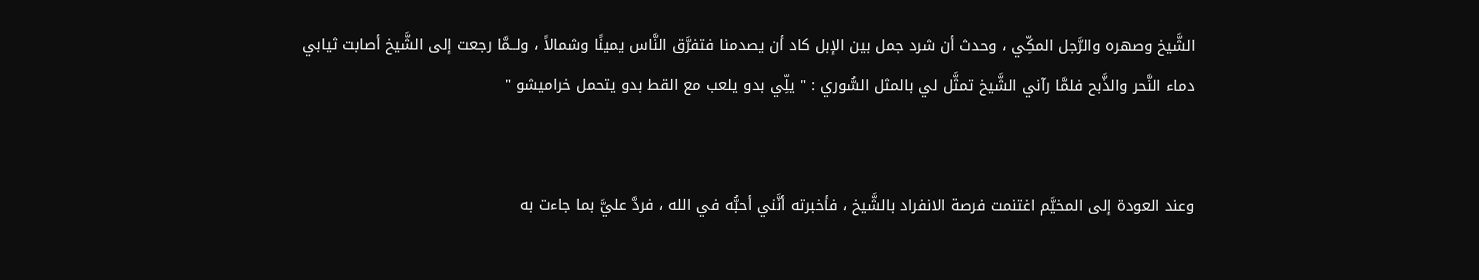الشَّيخ وصهره والرَّجل المكِّي ، وحدث أن شرد جمل بين الإبل كاد أن يصدمنا فتفرَّق النَّاس يمينًا وشمالاً ، ولــمَّا رجعت إلى الشَّيخ أصابت ثيابي دماء النَّحر والذَّبح فلمَّا رآني الشَّيخ تمثَّل لي بالمثل السُّوري : " يلِّي بدو يلعب مع القط بدو يتحمل خراميشو "


وعند العودة إلى المخيَّم اغتنمت فرصة الانفراد بالشَّيخ ، فأخبرته أنَّني أحبُّه في الله ، فردَّ عليَّ بما جاءت به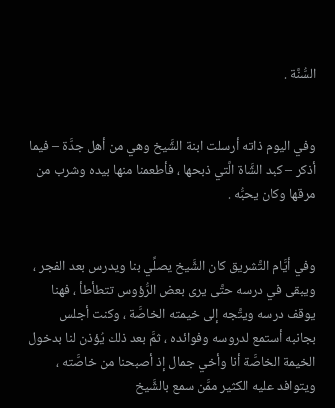السُّنَّة .


وفي اليوم ذاته أرسلت ابنة الشَّيخ وهي من أهل جدَّة – فيما أذكر – كبد الشَّاة الَّتي ذبحها ، فأطعمنا منها بيده وشرب من مرقها وكان يحبُّه .


وفي أيَّام التَّشريق كان الشَّيخ يصلِّي بنا ويدرس بعد الفجر ، ويبقى في درسه حتَّى يرى بعض الرُّؤوس تتطأطأ ، فهنا يوقف درسه ويتَّجه إلى خيمته الخاصَّة ، وكنت أجلس بجانبه أستمع لدروسه وفوائده ، ثمَّ بعد ذلك يُؤذن لنا بدخول الخيمة الخاصَّة أنا وأخي جمال إذ أصبحنا من خاصَّته ، ويتوافد عليه الكثير ممَّن سمع بالشَّيخ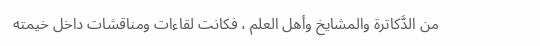من الدَّكاترة والمشايخ وأهل العلم ، فكانت لقاءات ومناقشات داخل خيمته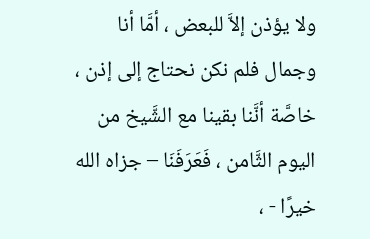ولا يؤذن إلاَّ للبعض ، أمَّا أنا وجمال فلم نكن نحتاج إلى إذن ، خاصَّة أنَّنا بقينا مع الشَّيخ من اليوم الثَّامن ، فَعَرَفَنَا – جزاه الله خيرًا - ،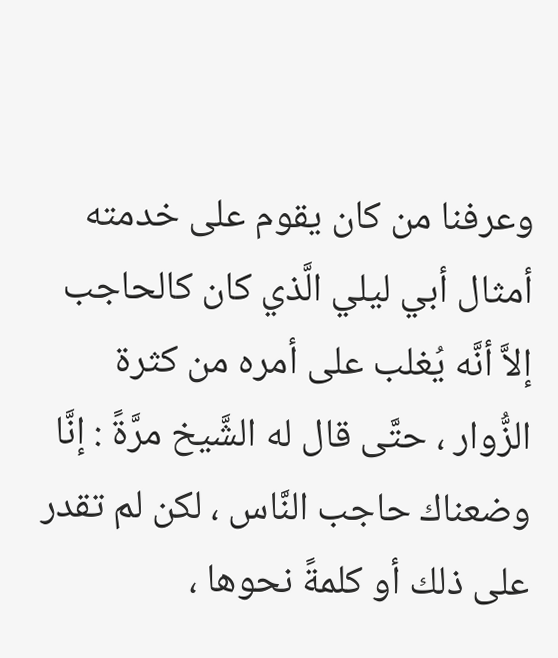وعرفنا من كان يقوم على خدمته أمثال أبي ليلي الَّذي كان كالحاجب إلاَّ أنَّه يُغلب على أمره من كثرة الزُّوار ، حتَّى قال له الشَّيخ مرَّةً : إنَّا وضعناك حاجب النَّاس ، لكن لم تقدر على ذلك أو كلمةً نحوها ،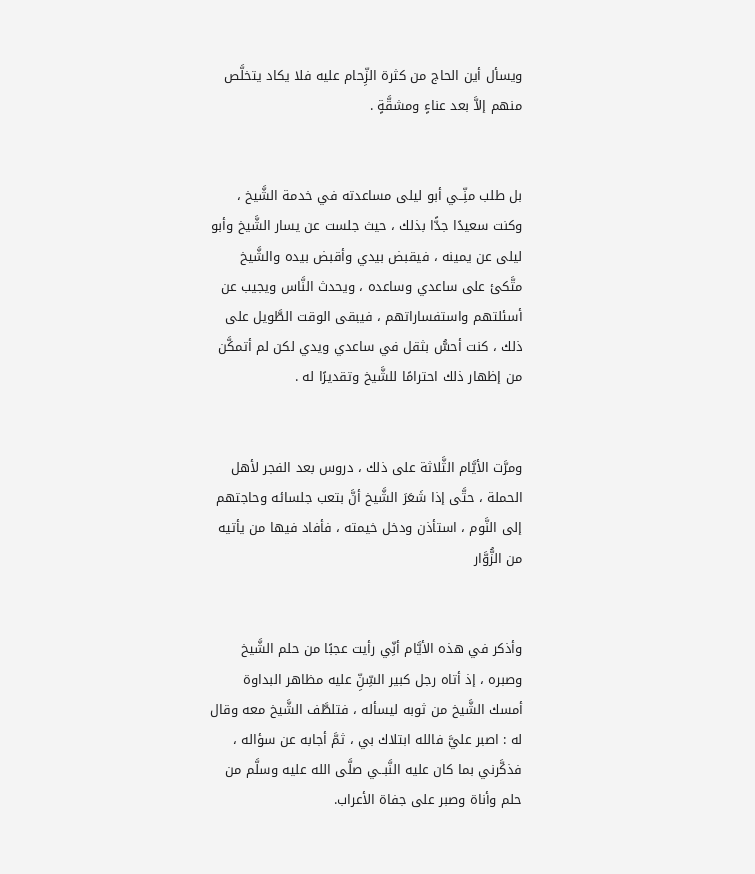ويسأل أين الحاج من كثرة الزِّحام عليه فلا يكاد يتخلَّص منهم إلاَّ بعد عناءٍ ومشقَّةٍ .


بل طلب منِّــي أبو ليلى مساعدته في خدمة الشَّيخ ، وكنت سعيدًا جدًّا بذلك ، حيث جلست عن يسار الشَّيخ وأبو ليلى عن يمينه ، فيقبض بيدي وأقبض بيده والشَّيخ متَّكئ على ساعدي وساعده ، ويحدث النَّاس ويجيب عن أسئلتهم واستفساراتهم ، فيبقى الوقت الطَّويل على ذلك ، كنت أحسُّ بثقل في ساعدي ويدي لكن لم أتمكَّن من إظهار ذلك احترامًا للشَّيخ وتقديرًا له .


ومرَّت الأيَّام الثَّلاثة على ذلك ، دروس بعد الفجر لأهل الحملة ، حتَّى إذا شَعَرَ الشَّيخ أنَّ بتعب جلسائه وحاجتهم إلى النَّوم ، استأذن ودخل خيمته ، فأفاد فيها من يأتيه من الزُّوَّار


وأذكر في هذه الأيَّام أنِّي رأيت عجبًا من حلم الشَّيخ وصبره ، إذ أتاه رجل كبير السِّنِّ عليه مظاهر البداوة أمسك الشَّيخ من ثوبه ليسأله ، فتلطَّف الشَّيخ معه وقال له : اصبر عليَّ فالله ابتلاك بي ، ثمَّ أجابه عن سؤاله ، فذكَّرني بما كان عليه النَّبــي صلَّى الله عليه وسلَّم من حلم وأناة وصبر على جفاة الأعراب.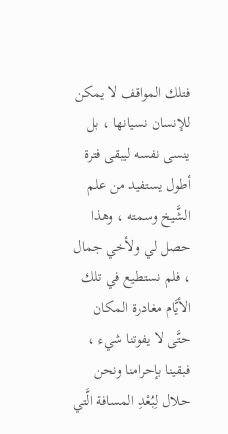فتلك المواقف لا يمكن للإنسان نسيانها ، بل ينسى نفسه ليبقى فترة أطول يستفيد من علم الشَّيخ وسمته ، وهذا حصل لي ولأخي جمال ، فلم نستطيع في تلك الأيَّام مغادرة المكان حتَّى لا يفوتنا شيء ، فبقينا بإحرامنا ونحن حلال لِبُعْدِ المسافة الَّتي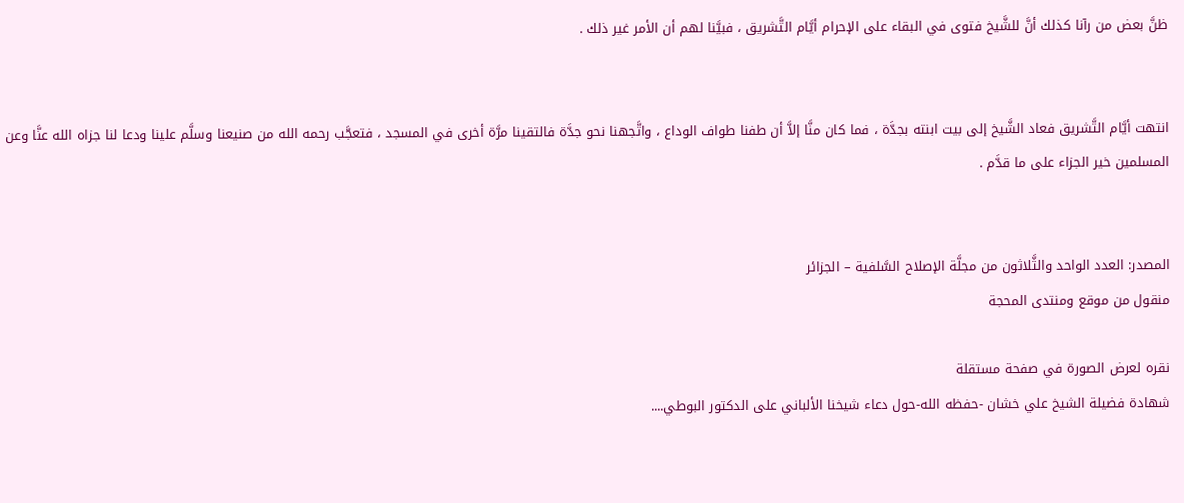ظنَّ بعض من رآنا كذلك أنَّ للشَّيخ فتوى في البقاء على الإحرام أيَّام التَّشريق ، فبيَّنا لهم أن الأمر غير ذلك .


انتهت أيَّام التَّشريق فعاد الشَّيخ إلى بيت ابنته بجدَّة ، فما كان منَّا إلاَّ أن طفنا طواف الوداع ، واتَّجهنا نحو جدَّة فالتقينا مرَّة أخرى في المسجد ، فتعجَّب رحمه الله من صنيعنا وسلَّم علينا ودعا لنا جزاه الله عنَّا وعن المسلمين خير الجزاء على ما قدَّم .


المصدر: العدد الواحد والثَّلاثون من مجلَّة الإصلاح السَّلفية – الجزائر
منقول من موقع ومنتدى المحجة

نقره لعرض الصورة في صفحة مستقلة
شهادة فضيلة الشيخ علي خشان -حفظه الله-حول دعاء شيخنا الألباني على الدكتور البوطي....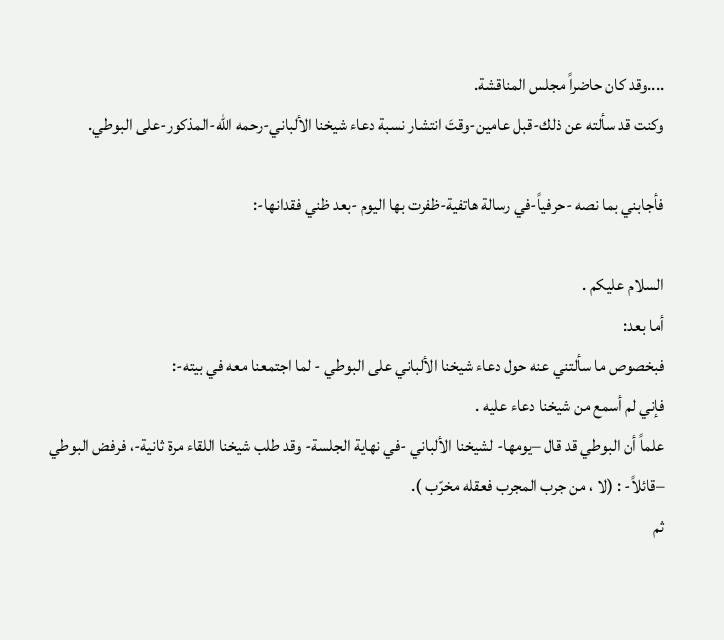....وقد كان حاضراً مجلس المناقشة.
وكنت قد سألته عن ذلك-قبل عامين-وقتَ انتشار نسبة دعاء شيخنا الألباني-رحمه الله-المذكور-على البوطي.

فأجابني بما نصه -حرفياً-في رسالة هاتفية-ظفرت بها اليوم -بعد ظني فقدانها-:

السلام عليكم .
أما بعد:
فبخصوص ما سألتني عنه حول دعاء شيخنا الألباني على البوطي - لما اجتمعنا معه في بيته-:
فإني لم أسمع من شيخنا دعاء عليه .
علماً أن البوطي قد قال –يومها- لشيخنا الألباني -في نهاية الجلسة- وقد طلب شيخنا اللقاء مرة ثانية-، فرفض البوطي –قائلاً- : (لا ، من جرب المجرب فعقله مخرّب ).
ثم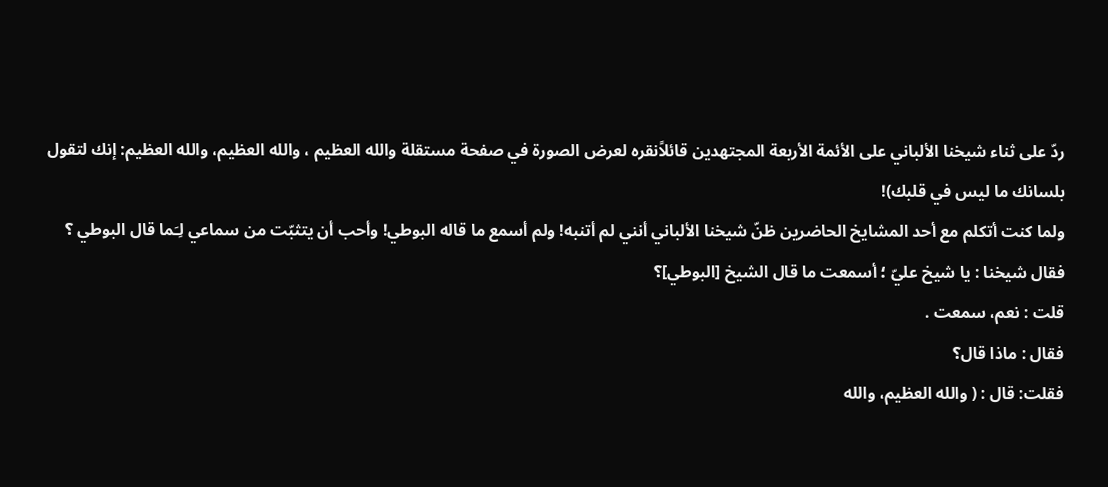ردّ على ثناء شيخنا الألباني على الأئمة الأربعة المجتهدين قائلاًنقره لعرض الصورة في صفحة مستقلة والله العظيم ، والله العظيم، والله العظيم: إنك لتقول بلسانك ما ليس في قلبك)!
ولما كنت أتكلم مع أحد المشايخ الحاضرين ظنّ شيخنا الألباني أنني لم أتنبه! ولم أسمع ما قاله البوطي! وأحب أن يتثبّت من سماعي لِـَما قال البوطي ؟
فقال شيخنا : يا شيخ عليّ ؛ أسمعت ما قال الشيخ [البوطي]؟
قلت : نعم، سمعت .
فقال : ماذا قال؟
فقلت: قال : ( والله العظيم، والله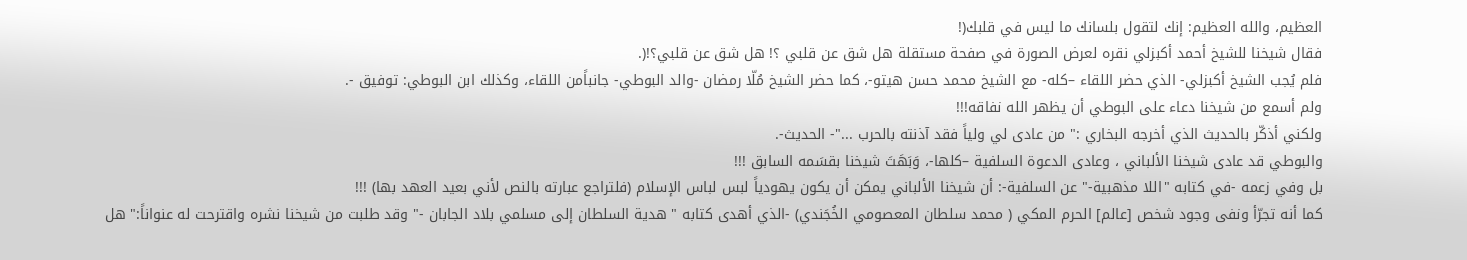العظيم، والله العظيم: إنك لتقول بلسانك ما ليس في قلبك(!
فقال شيخنا للشيخ أحمد أكبزلي نقره لعرض الصورة في صفحة مستقلة هل شق عن قلبي ؟! هل شق عن قلبي؟!(.
فلم يُجب الشيخ أكبزلي- الذي حضر اللقاء –كله- مع الشيخ محمد حسن هيتو-، كما حضر الشيخ مُلّا رمضان -والد البوطي- جانباًمن اللقاء، وكذلك ابن البوطي: توفيق -.
ولم أسمع من شيخنا دعاء على البوطي أن يظهر الله نفاقه!!!
ولكني أذكّر بالحديث الذي أخرجه البخاري :" من عادى لي ولياً فقد آذنته بالحرب ..."- الحديث-.
والبوطي قد عادى شيخنا الألباني ، وعادى الدعوة السلفية –كلها-، وَبَهَتَ شيخنا بقسَمه السابق !!!
بل وفي زعمه -في كتابه "اللا مذهبية-" عن السلفية-: أن شيخنا الألباني يمكن أن يكون يهودياً لبس لباس الإسلام (فلتراجع عبارته بالنص لأني بعيد العهد بها) !!!
كما أنه تجرّأ ونفى وجود شخص [عالم] الحرم المكي ( محمد سلطان المعصومي الخُجَندي) -الذي أهدى كتابه " هدية السلطان إلى مسلمي بلاد الجابان -" وقد طلبت من شيخنا نشره واقترحت له عنواناً:" هل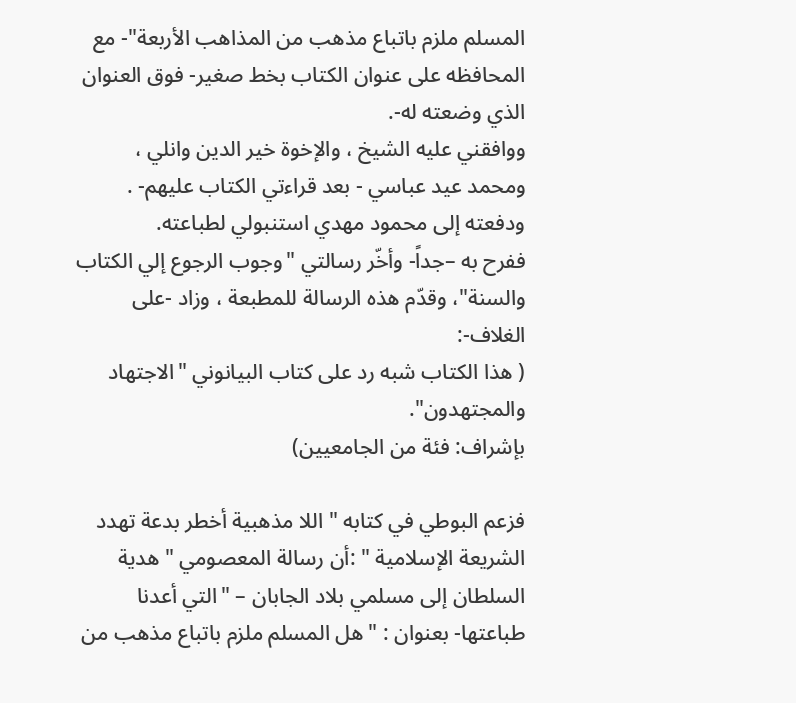المسلم ملزم باتباع مذهب من المذاهب الأربعة"- مع المحافظه على عنوان الكتاب بخط صغير- فوق العنوان الذي وضعته له-.
ووافقني عليه الشيخ ، والإخوة خير الدين وانلي ، ومحمد عيد عباسي - بعد قراءتي الكتاب عليهم- .
ودفعته إلى محمود مهدي استنبولي لطباعته.
ففرح به –جداً- وأخّر رسالتي "وجوب الرجوع إلي الكتاب والسنة"، وقدّم هذه الرسالة للمطبعة ، وزاد -على الغلاف-:
( هذا الكتاب شبه رد على كتاب البيانوني "الاجتهاد والمجتهدون".
بإشراف: فئة من الجامعيين)

فزعم البوطي في كتابه " اللا مذهبية أخطر بدعة تهدد الشريعة الإسلامية " :أن رسالة المعصومي " هدية السلطان إلى مسلمي بلاد الجابان – "التي أعدنا طباعتها- بعنوان : "هل المسلم ملزم باتباع مذهب من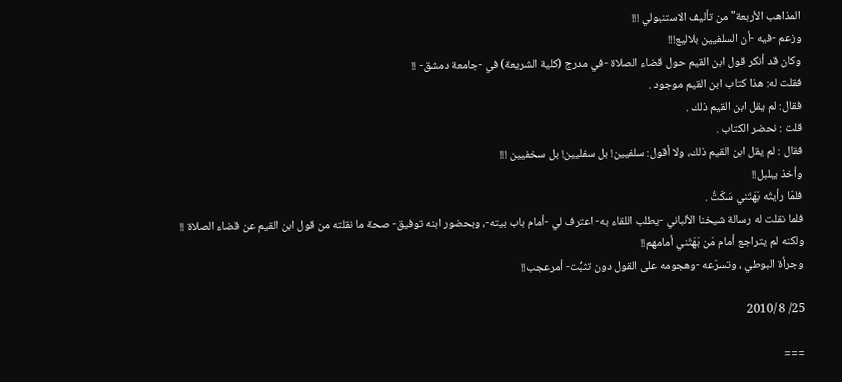المذاهب الأربعة" من تأليف الاستنبولي !!!
وزعم -فيه -أن السلفيين بلاليع!!!
وكان قد أنكر قول ابن القيم حول قضاء الصلاة -في مدرج (كلية الشريعة) في -جامعة دمشق- !!
فقلت له: هذا كتاب ابن القيم موجود .
فقال: لم يقل ابن القيم ذلك .
قلت : نحضر الكتاب .
فقال : لم يقل ابن القيم ذلك، ولا أقول: سلفيين! بل سفليين! بل سخفيين !!!
وأخذ يبلبل!!
فلمّا رأيتُه بَهَتَني سَكَتُّ .
فلما نقلت له رسالة شيخنا الألباني -يطلب اللقاء به- اعترف لي -أمام باب بيته-، وبحضور ابنه توفيق- صحة ما نقلته من قول ابن القيم عن قضاء الصلاة !!
ولكنه لم يتراجع أمام مَن بَهَتَني أمامهم!!
وجرأة البوطي ، وتسرّعه -وهجومه على القول دون تثبُّت- أمرعجب!!

25/ 8 /2010

===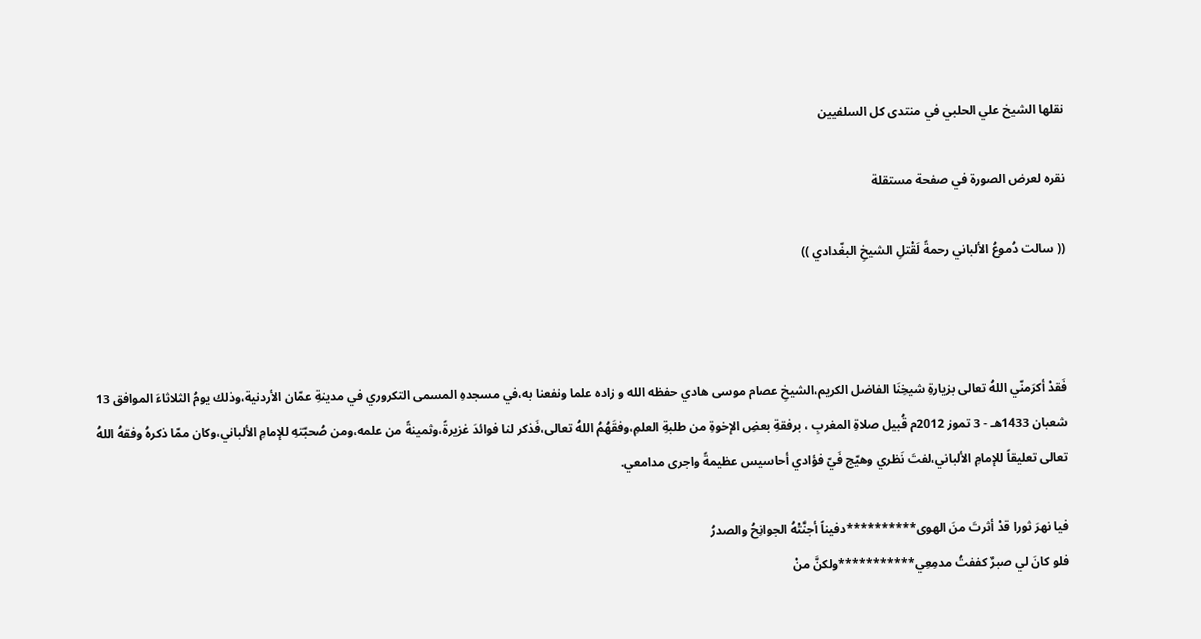نقلها الشيخ علي الحلبي في منتدى كل السلفيين

نقره لعرض الصورة في صفحة مستقلة

(( سالت دُموعُ الألباني رحمةً لَقْتلِ الشيخِ البغّدادي ))



فَقدْ أكرَمنّي اللهُ تعالى بزيارةِ شيخِنَا الفاضل الكريم،الشيخِ عصام موسى هادي حفظه الله و زاده علما ونفعنا به،في مسجدهِ المسمى التكروري في مدينةِ عمّان الأردنية،وذلك يومُ الثلاثاءَ الموافق 13 شعبان 1433هـ - 3 تموز 2012م قُبيل صلاةِ المغربِ ، برفقةِ بعضِ الإخوةِ من طلبةِ العلمِ،وفقَهُمُ اللهُ تعالى،فَذكر لنا فوائدَ غزيرةً،وثمينةً من علمه،ومن صُحبّتهِ للإمامِ الألباني،وكان ممّا ذكرهُ وفقهُ اللهُ تعالى تعليقاً للإمامِ الألباني،لفتَ نَظري وهيّج فَيّ فؤادي أحاسيس عظيمةً واجرى مدامعي.

فيا نهرَ ثورا قدْ أثرتَ منَ الهوى**********دفيناً أجنَّتْهُ الجوانِحُ والصدرُ
فلو كانَ لي صبرٌ كففتُ مدمِعِي***********ولكنَّ منْ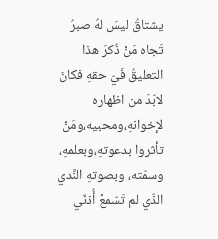يشتاقُ ليسَ لهُ صبرُ
تَجاه مَنْ ذُكرَ هذا التعليقُ فَيّ حقهِ فكانَ لابّدَ من اظهاره لإخوانهِ،ومحبيه،ومَنْ تأثروا بدعوتهِ،وبعلمهِ، وسمّته، وبصوتهِ النَّدي الذّي لم تَسّمعْ أُذنّي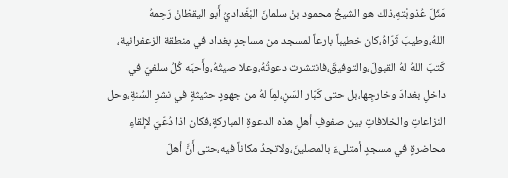مَثّلَ عُذوبْتهِ،ذلك هو الشيخُ محمود بنْ سلمانَ البْغّداديُ أَبو اليقظانْ رَحِمهُ اللهُ،وطيبَ ثَرّاهُ،كان خطيباً بارعاً لمسجد من مساجدٍ بغداد في منطقة الزعفرانية، كَتبَ اللهُ لهُ القبولَ،والتوفيقَ،فانتشرت دعوتُهُ،وعلا صيتُهُ،وأَحبَه كُلُ سلفيّ في داخلِ بغدادَ وخارجِها،بل حتى كَبّار السَنِ،لمِاَ لهُ من جهودٍ حثيثةٍ في نشرِ السُنةِ،وحل النزاعاتِ والخلافاتِ بين صفوفِ أهلِ هذه الدعوةِ المباركةٍ،فكان اذا دُعّيَ لإلقاءِ محاضرةٍ في مسجدٍ أمتلىءَ بالمصلينَ،ولاتجدُ مكاناً فيه،حتى أَنَّ أهلَ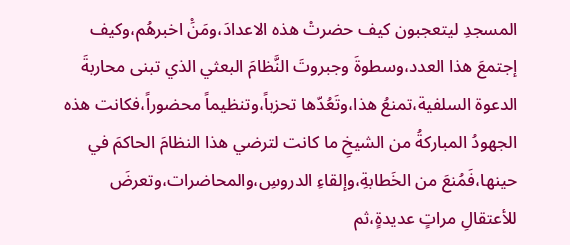المسجدِ ليتعجبون كيف حضرتْ هذه الاعدادَ،ومَنَْ اخبرهُم،وكيف إجتمعَ هذا العدد،وسطوةَ وجبروتَ النَّظامَ البعثي الذي تبنى محاربةَ الدعوة السلفية،تمنعُ هذا،وتَعُدّها تحزباً،وتنظيماً محضوراً،فكانت هذه الجهودُ المباركةُ من الشيخِ ما كانت لترضي هذا النظامَ الحاكمَ في حينها،فَمُنعَ من الخَطابةِ،وإلقاءِ الدروسِ،والمحاضرات،وتعرضَ للأعتقالِ مراتٍ عديدةٍ،ثم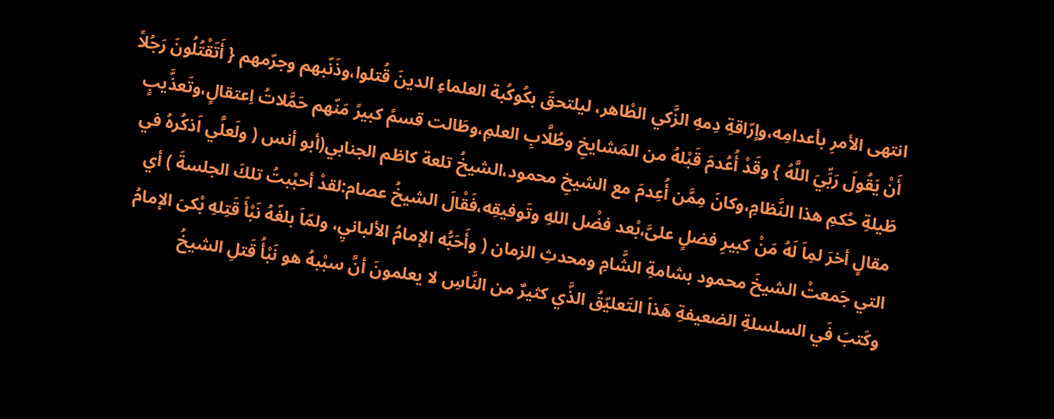انتهى الأمرِ بأعدامِه،واٍرّاقةِ دِمهِ الزَّكي الطْاهر، ليلتحقَ بكُوكُبة العلماءِ الدينَ قُتلوا،وذَنّبهم وجرّمهم { أَتَقْتُلُونَ رَجُلاً أَنْ يَقُولَ رَبِّيَ اللَّهُ } وقَدْ أُعُدمَ قَبْلهُ من المَشايخِ وطُلَّابِ العلمِ،وطَالت قسمً كبيرً مَنّهم حَمَّلاتُ اِعتقالٍ،وتَعذَّيبٍ طَيلةِ حُكمِ هذا النَّظامِ،وكانَ مِمَّن أُعِدمَ مع الشيخِ محمود،الشيخُ تلعة كاظم الجنابي(أبو أنس ( ولَعلَّي اَذكُرهُ في مقالٍ أخرَ لمِاَ لَهُ مَنْ كبيرِ فضلٍ علىَّ،بْعد فضْل اللهِ وتَوفيقِه،فَقْالَ الشيخُ عصام:لقدْ أحبْبتُ تلكَ الجلسةَ ) أي التي جَمعتْ الشيخَ محمود بشامةِ الشَّامِ ومحدثِ الزمان ( وأَحَبُّه الإمامُ الألبانيِ، ولمّاَ بلغّهُ نَبْأَ قَتِلهِ بْكىَ الإمامُ وكَتبَ فَي السلسلةِ الضعيفةِ هَذاَ التَعليّقُ الذَّي كثيرٌ من النَّاسِ لا يعلمونَ أنَّ سبْبهُ هو نَبْأُ قَتلِ الشيخُ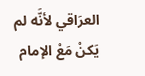العرَاقي لأنَّه لم يَكنْ مَعْ الإمام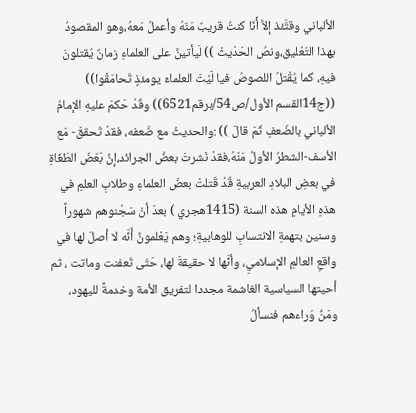الألباني وقتَّئذ إلاَّ أَنّا كنتُ قريبٌ مَنّهُ وأعملُ مَعهُ،وهو المقصودُ بهذا التَعْليق،ونصُ الحَدْيثْ )) لَيأتينَّ على العلماءِ زمانٌ يُقتلونَ فيهِ، كما يُقْتلُ اللصوصُ فيا لَيْتَ العلماءَ يومئذٍ تَحامَقْوا)) ((ج14القسم الأول/ص54/برقم6521)) وقَدْ حَكمَ عليهِ الإمامُ الألباني بالضّعفِ ثّمَ قالَ )) :والحديثُ مع ضّعفه، فقدْ تَحققَ- مَع الأسف-الشطرُ الأولُ مَنْهُ،فقدْ نَشرتَ بعضُ الجرائد،إنَّ بَعّضَ الطَغّاةِ في بعضِ البلادِ العربيةِ قَدْ قَتلتْ بعضَ العلماءِ وطلابِ العلمِ في هذهِ الأيامِ هذه السنة (1415هجري ) بعدَ أنْ سَجْنوهم شهوراً وسنين بتهمةِ الانتسابِ للوهابيةِ؛ وهم يَعْلمونَّ أَنَّه لا أصلَ لها في واقعِ العالمِ الإسلاميِ، وأنَّها لا حقيقةَ لها، حَتّى تَعفنت وماتت ، ثم أحيتها السياسية الغاشمة مجددا لتفريق الأمة وخدمةً لليهود، ومَنَْ وَراءهم فنسألُ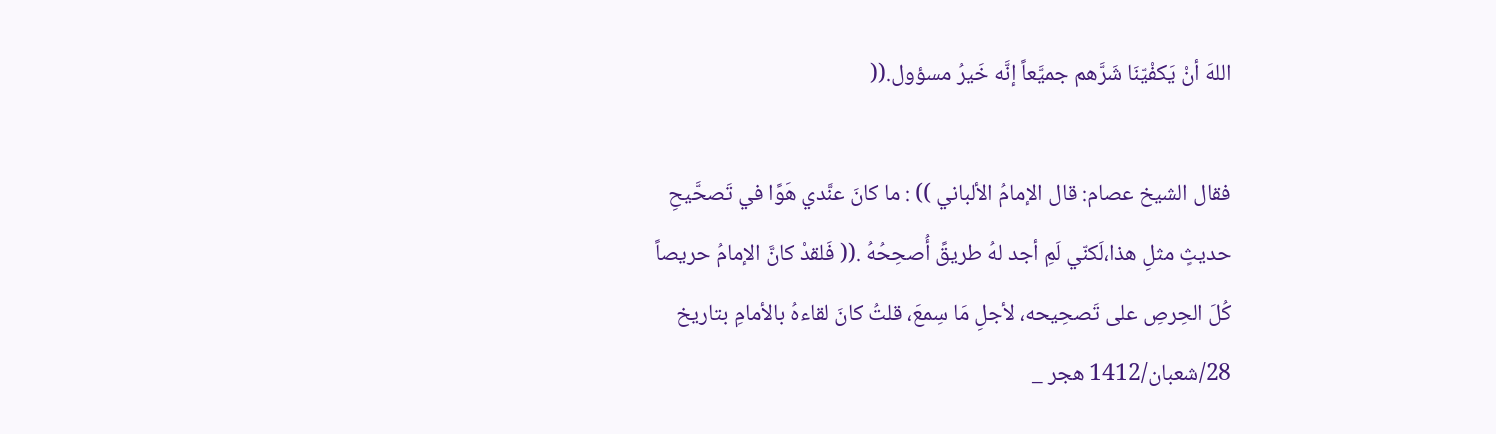اللهَ أنْ يَكفْيّنَا شَرَّهم جميَّعاً إنَّه خَيرُ مسؤول.((

فقال الشيخ عصام: قال الإمامُ الألباني )) : ما كانَ عنَّدي هَوًا في تَصحَّيحِ حديثٍ مثلِ هذا،لَكنّي لَمِ أجد لهُ طريقً أُصحِحُهُ .(( فَلقدْ كانَّ الإمامُ حريصاً كُلَ الحِرصِ على تَصحِيحه، لأجلِ مَا سِمعَ، قلتُ كانَ لقاءهُ بالأمامِ بتاريخ 28/شعبان/1412 هجر _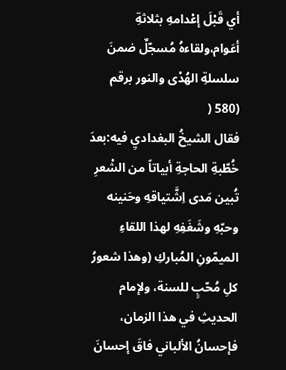أي قَبْلَ إعْدامهِ بثلاثةِ أعَوام،ولقاءهُ مُسجّلٌ ضمنَ سلسلةِ الهُدْى والنور برقم (580 (
فقال الشيخُ البغداديِ فيه:بعدَ خُطّبةِ الحاجةِ أبياتاً من الشْعرِ تُبين مَدى اِشَّتياقهِ وحَنينه وحبّهِ وشَغَفِهِ لهذا اللقاءِ الميمّونِ المُباركِ (وهذا شعورُ كلِ مُحّبٍ للسنة، ولإمام الحديثِ في هذا الزمان، فإحسانُ الألباني فاقَ إحسانَ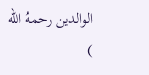الوالدين رحمهُ الله )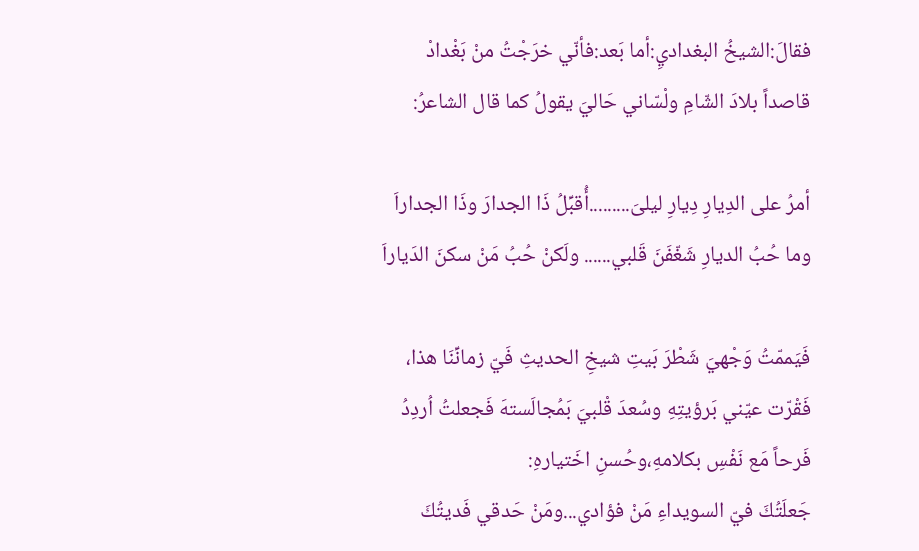فقالَ:الشيخُ البغداديِ:أما بَعد:فأنّي خرَجْتُ منْ بَغْدادْ قاصداً بلادَ الشّامِ ولْسّاني حَاليَ يقولُ كما قال الشاعرُ:

أمرُ على الدِيارِ دِيارِ ليلىَ.........أُقبِّلُ ذَا الجدارَ وذَا الجداراَ
وما حُبُ الديارِ شَغّفَنَ قَلبي...... ولَكنْ حُبُ مَنْ سكنَ الدَياراَ

فَيَممّتُ وَجْهيَ شَطْرَ بَيتِ شيخِ الحديثِ فَيّ زمانِّنَا هذا، فَقْرّت عيّني بَرؤيتِهِ وسُعدَ قْلبيَ بَمُجالَستهَ فَجعلتُ اُردِدُ فَرحاً مَع نَفْسِ بكلامهِ،وحُسنِ اخَتيارهِ:
جَعلَتُكَ فيّ السويداءِ مَنْ فؤادي...ومَنْ حَدقي فَديتُكَ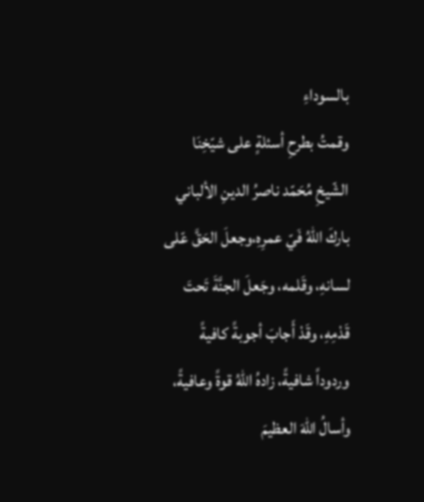بالسوداءِ
وقمتُ بطرحِ أسئلةٍ على شيّخِنَا الشّيخِ مُحَمّد ناصرُ الدينِ الألباني باركَ اللهُ فَيّ عمرِهِ،وجعلَ الحَقَّ عّلى لسانهِ، وقَلمه، وجَعلَ الجنَّةَ تَحتَ قَدْمِهِ، وقَدْ أَجابَ أجوبةً كافيةً وردوداً شافيةً، زادهُ اللهُ قوةً وعافيةً، وأسالُ اللهَ العظيمَ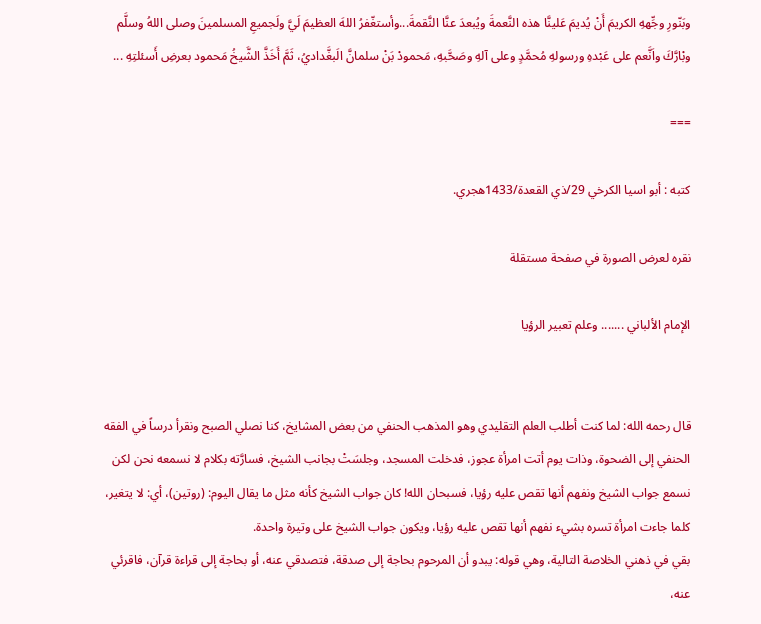وبَنّورِ وجِّههِ الكريمَ أَنْ يُديمَ عَلينَّا هذه النَّعمةَ ويُبعدَ عنَّا النَّقمةَ...وأستغّفرُ اللهَ العظيمَ لَيَّ ولَجميعِ المسلمينَ وصلى اللهُ وسلَّم وبْارَّكَ واَنَّعم على عَبْدهِ ورسولهِ مُحمَّدٍ وعلى آلهِ وصَحَّبهِ، مَحمودْ بَنْ سلمانَّ الَبغَّداديُ، ثَمَّ أَخَذَّ الشَّيخُ مَحمود بعرضِ أَسئلتِهِ ...

===

كتبه : أبو اسيا الكرخي 29/ذي القعدة/1433هجري.

نقره لعرض الصورة في صفحة مستقلة

الإمام الألباني ....... وعلم تعبير الرؤيا


قال رحمه الله: لما كنت أطلب العلم التقليدي وهو المذهب الحنفي من بعض المشايخ، كنا نصلي الصبح ونقرأ درساً في الفقه الحنفي إلى الضحوة، وذات يوم أتت امرأة عجوز، فدخلت المسجد، وجلسَتْ بجانب الشيخ، فسارَّته بكلام لا نسمعه نحن لكن نسمع جواب الشيخ ونفهم أنها تقص عليه رؤيا، فسبحان الله! كان جواب الشيخ كأنه مثل ما يقال اليوم: (روتين)، أي: لا يتغير، كلما جاءت امرأة تسره بشيء نفهم أنها تقص عليه رؤيا، ويكون جواب الشيخ على وتيرة واحدة.
بقي في ذهني الخلاصة التالية، وهي قوله: يبدو أن المرحوم بحاجة إلى صدقة، فتصدقي عنه، أو بحاجة إلى قراءة قرآن، فاقرئي عنه،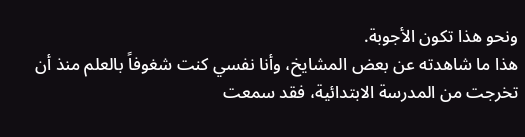ونحو هذا تكون الأجوبة.
هذا ما شاهدته عن بعض المشايخ، وأنا نفسي كنت شغوفاً بالعلم منذ أن تخرجت من المدرسة الابتدائية، فقد سمعت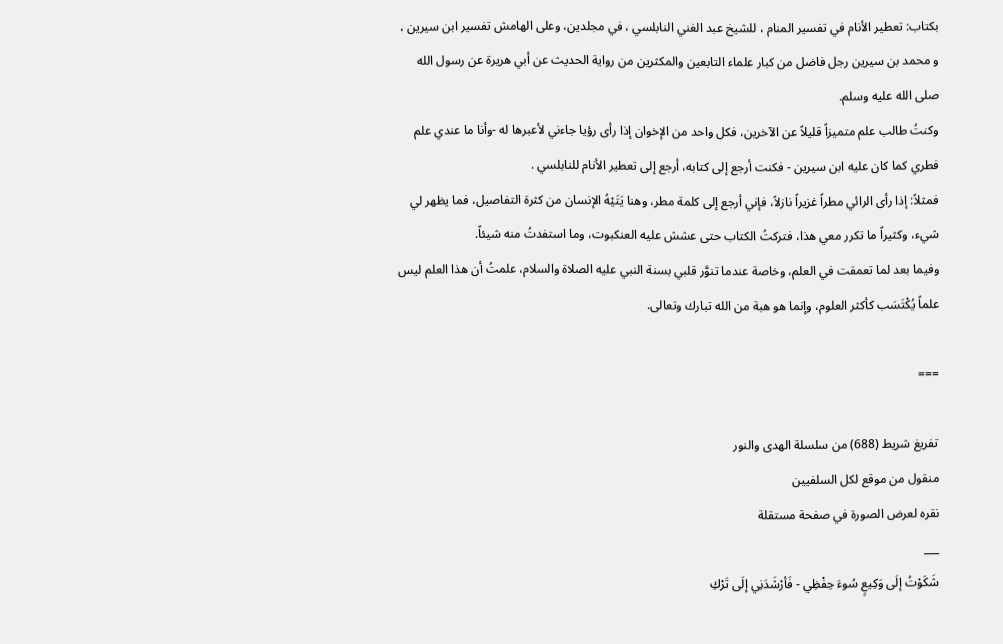بكتاب: تعطير الأنام في تفسير المنام ، للشيخ عبد الغني النابلسي ، في مجلدين، وعلى الهامش تفسير ابن سيرين ، و محمد بن سيرين رجل فاضل من كبار علماء التابعين والمكثرين من رواية الحديث عن أبي هريرة عن رسول الله صلى الله عليه وسلم.
وكنتُ طالب علم متميزاً قليلاً عن الآخرين، فكل واحد من الإخوان إذا رأى رؤيا جاءني لأعبرها له -وأنا ما عندي علم فطري كما كان عليه ابن سيرين - فكنت أرجع إلى كتابه، أرجع إلى تعطير الأنام للنابلسي .
فمثلاً: إذا رأى الرائي مطراً غزيراً نازلاً، فإني أرجع إلى كلمة مطر، وهنا يَتَيْهُ الإنسان من كثرة التفاصيل، فما يظهر لي شيء، وكثيراً ما تكرر معي هذا، فتركتُ الكتاب حتى عشش عليه العنكبوت، وما استفدتُ منه شيئاً.
وفيما بعد لما تعمقت في العلم، وخاصة عندما تنوَّر قلبي بسنة النبي عليه الصلاة والسلام، علمتُ أن هذا العلم ليس علماً يُكْتَسَب كأكثر العلوم، وإنما هو هبة من الله تبارك وتعالى.

===

تفريغ شريط (688) من سلسلة الهدى والنور
منقول من موقع لكل السلفيين
نقره لعرض الصورة في صفحة مستقلة
___
شَكَوْتُ إلَى وَكِيعٍ سُوءَ حِفْظِي - فَأرْشَدَنِي إلَى تَرْكِ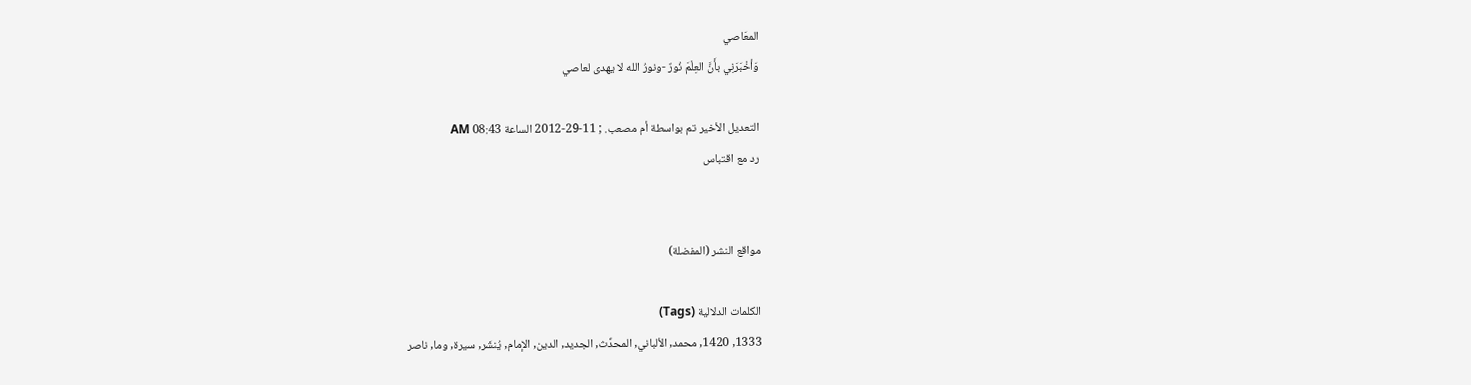المعَاصي
وَأخْبَرَنِي بأَنَّ العِلْمَ نُورٌ -ونورُ الله لا يهدى لعاصي

التعديل الأخير تم بواسطة أم مصعب. ; 11-29-2012 الساعة 08:43 AM
رد مع اقتباس


مواقع النشر (المفضلة)

الكلمات الدلالية (Tags)
1333, 1420, محمد, الألباني, المحدِّث, الجديد, الدين, الإمام, يُنشَر, سيرة, وما, ناصر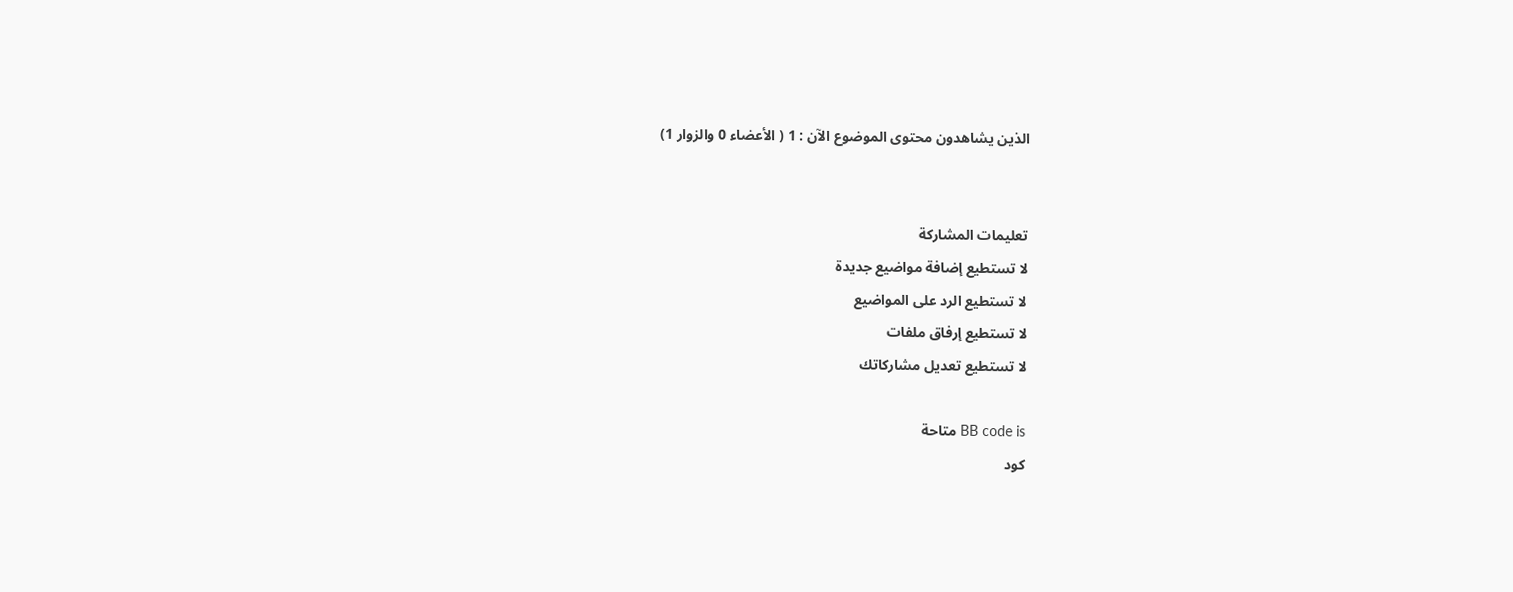الذين يشاهدون محتوى الموضوع الآن : 1 ( الأعضاء 0 والزوار 1)


تعليمات المشاركة
لا تستطيع إضافة مواضيع جديدة
لا تستطيع الرد على المواضيع
لا تستطيع إرفاق ملفات
لا تستطيع تعديل مشاركاتك

BB code is متاحة
كود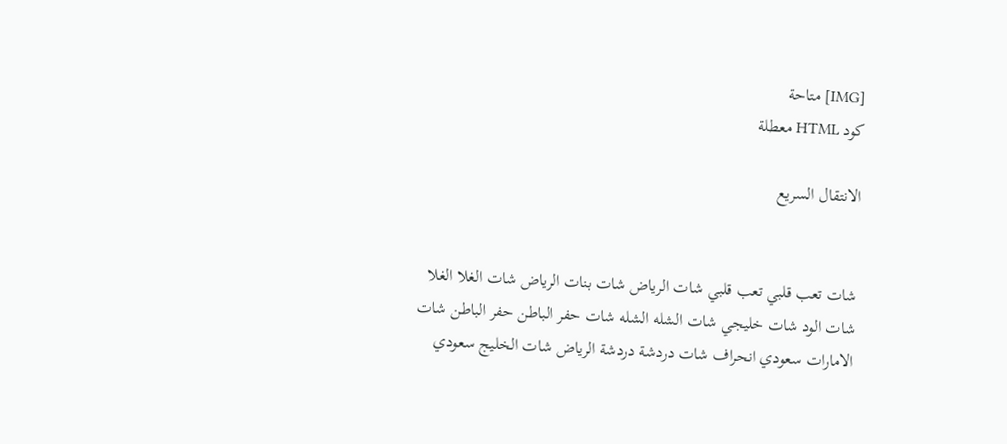[IMG] متاحة
كود HTML معطلة

الانتقال السريع


شات تعب قلبي تعب قلبي شات الرياض شات بنات الرياض شات الغلا الغلا شات الود شات خليجي شات الشله الشله شات حفر الباطن حفر الباطن شات الامارات سعودي انحراف شات دردشة دردشة الرياض شات الخليج سعودي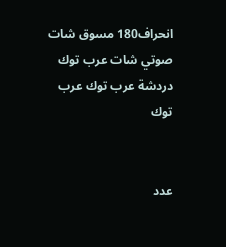انحراف180 مسوق شات صوتي شات عرب توك دردشة عرب توك عرب توك


عدد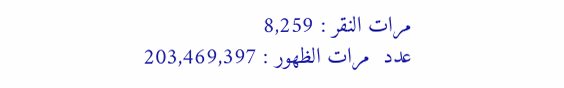مرات النقر : 8,259
عدد  مرات الظهور : 203,469,397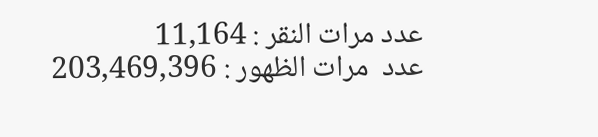عدد مرات النقر : 11,164
عدد  مرات الظهور : 203,469,396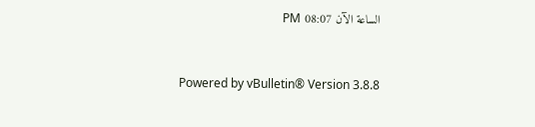الساعة الآن 08:07 PM


Powered by vBulletin® Version 3.8.8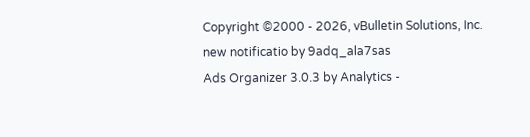Copyright ©2000 - 2026, vBulletin Solutions, Inc.
new notificatio by 9adq_ala7sas
Ads Organizer 3.0.3 by Analytics -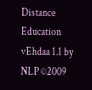Distance Education
vEhdaa 1.1 by NLP ©2009